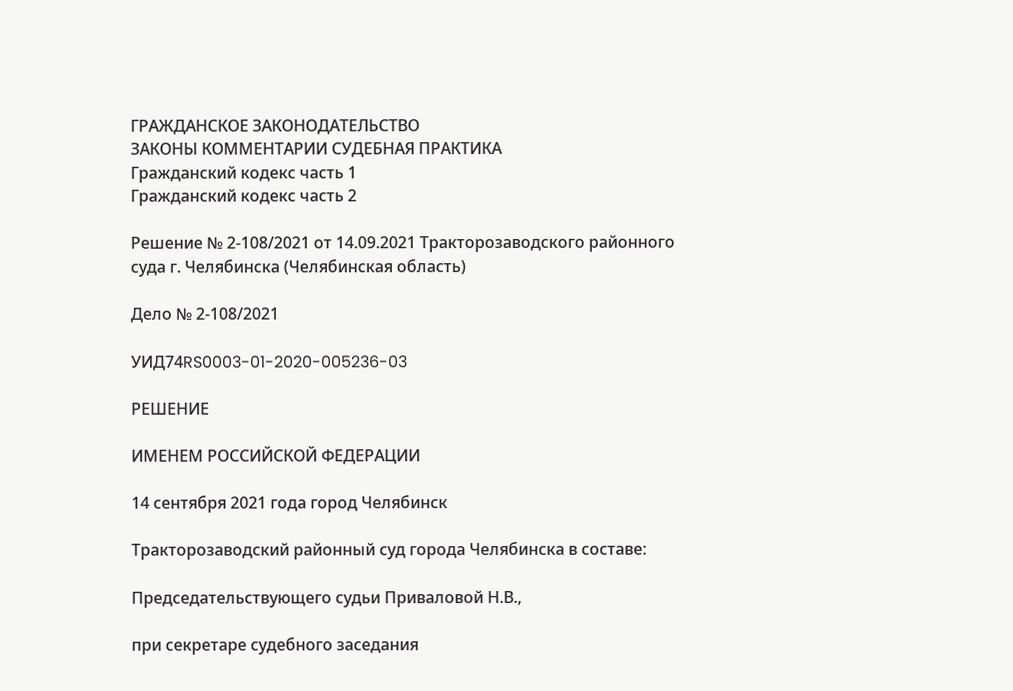ГРАЖДАНСКОЕ ЗАКОНОДАТЕЛЬСТВО
ЗАКОНЫ КОММЕНТАРИИ СУДЕБНАЯ ПРАКТИКА
Гражданский кодекс часть 1
Гражданский кодекс часть 2

Решение № 2-108/2021 от 14.09.2021 Тракторозаводского районного суда г. Челябинска (Челябинская область)

Дело № 2-108/2021

УИД74RS0003-01-2020-005236-03

РЕШЕНИЕ

ИМЕНЕМ РОССИЙСКОЙ ФЕДЕРАЦИИ

14 сентября 2021 года город Челябинск

Тракторозаводский районный суд города Челябинска в составе:

Председательствующего судьи Приваловой Н.В.,

при секретаре судебного заседания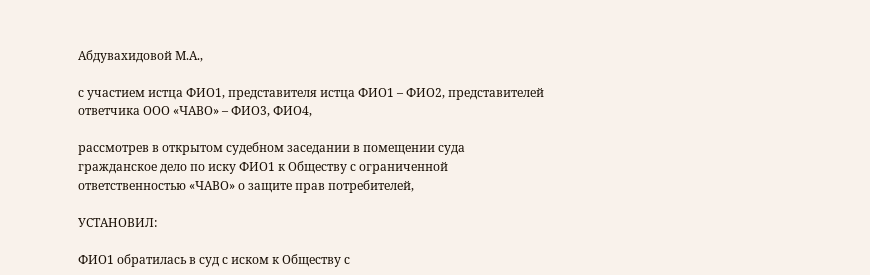Абдувахидовой М.А.,

с участием истца ФИО1, представителя истца ФИО1 – ФИО2, представителей ответчика ООО «ЧАВО» – ФИО3, ФИО4,

рассмотрев в открытом судебном заседании в помещении суда гражданское дело по иску ФИО1 к Обществу с ограниченной ответственностью «ЧАВО» о защите прав потребителей,

УСТАНОВИЛ:

ФИО1 обратилась в суд с иском к Обществу с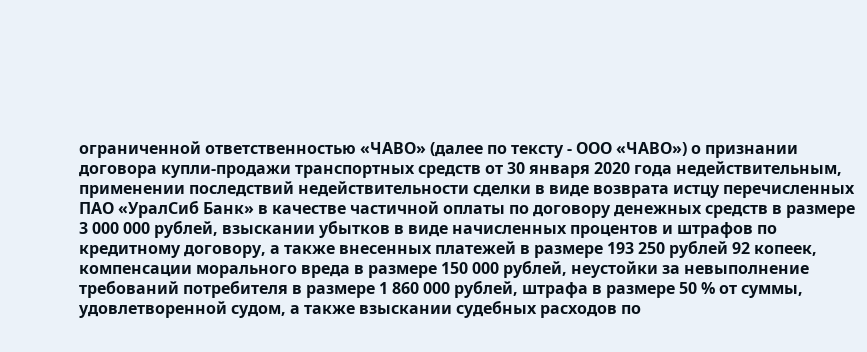ограниченной ответственностью «ЧАВО» (далее по тексту - ООО «ЧАВО») о признании договора купли-продажи транспортных средств от 30 января 2020 года недействительным, применении последствий недействительности сделки в виде возврата истцу перечисленных ПАО «УралСиб Банк» в качестве частичной оплаты по договору денежных средств в размере 3 000 000 рублей, взыскании убытков в виде начисленных процентов и штрафов по кредитному договору, а также внесенных платежей в размере 193 250 рублей 92 копеек, компенсации морального вреда в размере 150 000 рублей, неустойки за невыполнение требований потребителя в размере 1 860 000 рублей, штрафа в размере 50 % от суммы, удовлетворенной судом, а также взыскании судебных расходов по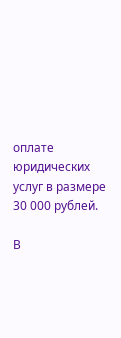оплате юридических услуг в размере 30 000 рублей.

В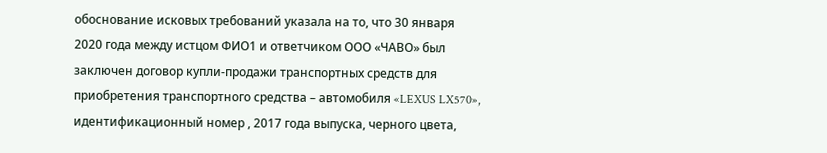обоснование исковых требований указала на то, что 30 января 2020 года между истцом ФИО1 и ответчиком ООО «ЧАВО» был заключен договор купли-продажи транспортных средств для приобретения транспортного средства – автомобиля «LEXUS LX570», идентификационный номер , 2017 года выпуска, черного цвета,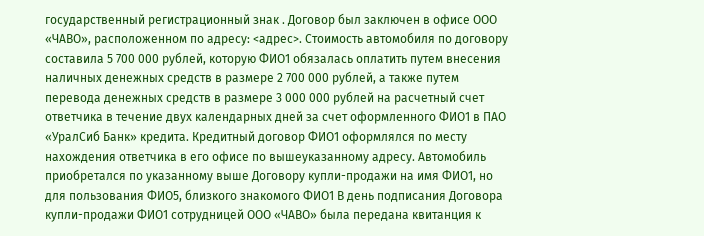государственный регистрационный знак . Договор был заключен в офисе ООО «ЧАВО», расположенном по адресу: <адрес>. Стоимость автомобиля по договору составила 5 700 000 рублей, которую ФИО1 обязалась оплатить путем внесения наличных денежных средств в размере 2 700 000 рублей, а также путем перевода денежных средств в размере 3 000 000 рублей на расчетный счет ответчика в течение двух календарных дней за счет оформленного ФИО1 в ПАО «УралСиб Банк» кредита. Кредитный договор ФИО1 оформлялся по месту нахождения ответчика в его офисе по вышеуказанному адресу. Автомобиль приобретался по указанному выше Договору купли-продажи на имя ФИО1, но для пользования ФИО5, близкого знакомого ФИО1 В день подписания Договора купли-продажи ФИО1 сотрудницей ООО «ЧАВО» была передана квитанция к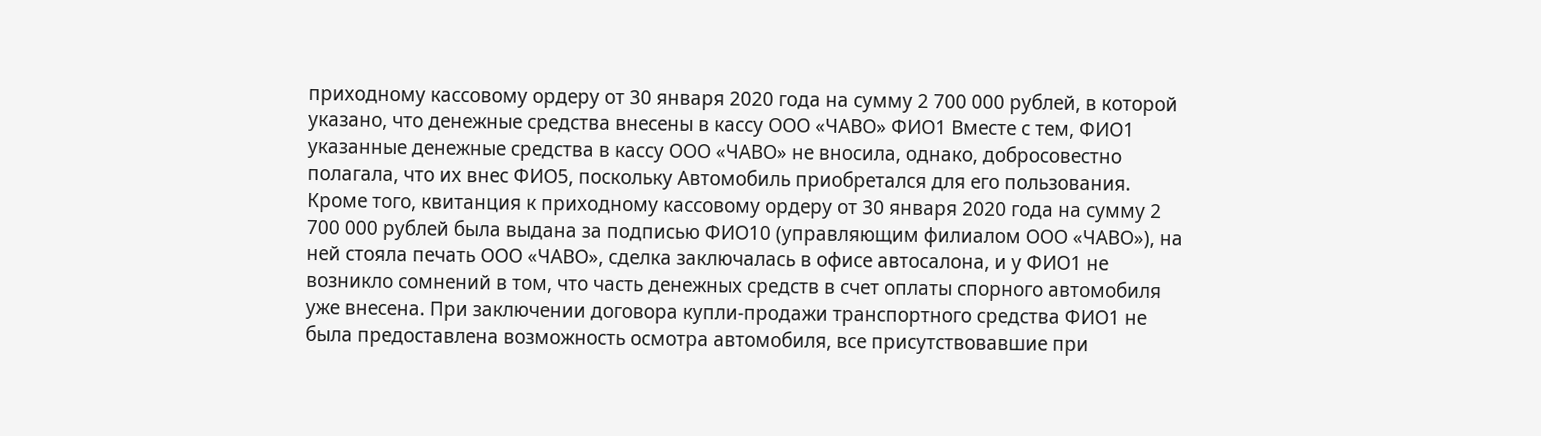приходному кассовому ордеру от 30 января 2020 года на сумму 2 700 000 рублей, в которой указано, что денежные средства внесены в кассу ООО «ЧАВО» ФИО1 Вместе с тем, ФИО1 указанные денежные средства в кассу ООО «ЧАВО» не вносила, однако, добросовестно полагала, что их внес ФИО5, поскольку Автомобиль приобретался для его пользования. Кроме того, квитанция к приходному кассовому ордеру от 30 января 2020 года на сумму 2 700 000 рублей была выдана за подписью ФИО10 (управляющим филиалом ООО «ЧАВО»), на ней стояла печать ООО «ЧАВО», сделка заключалась в офисе автосалона, и у ФИО1 не возникло сомнений в том, что часть денежных средств в счет оплаты спорного автомобиля уже внесена. При заключении договора купли-продажи транспортного средства ФИО1 не была предоставлена возможность осмотра автомобиля, все присутствовавшие при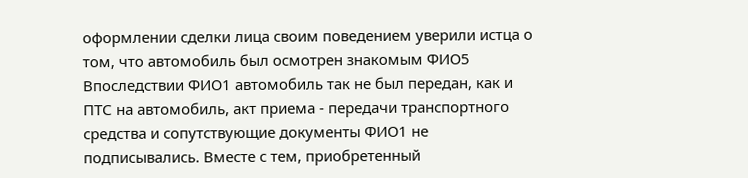оформлении сделки лица своим поведением уверили истца о том, что автомобиль был осмотрен знакомым ФИО5 Впоследствии ФИО1 автомобиль так не был передан, как и ПТС на автомобиль, акт приема - передачи транспортного средства и сопутствующие документы ФИО1 не подписывались. Вместе с тем, приобретенный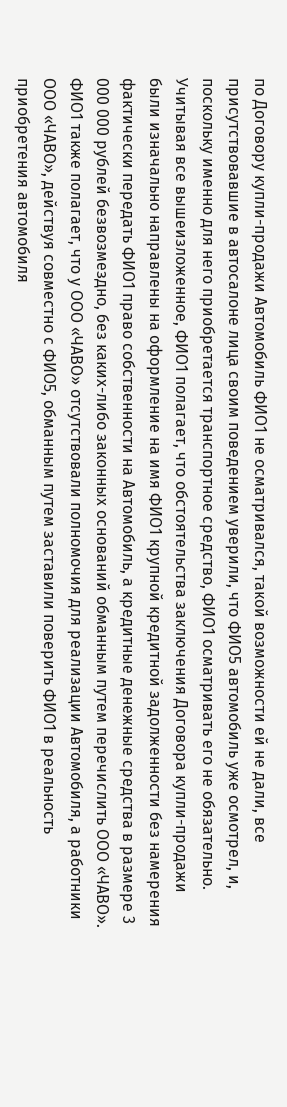по Договору купли-продажи Автомобиль ФИО1 не осматривался, такой возможности ей не дали, все присутствовавшие в автосалоне лица своим поведением уверили, что ФИО5 автомобиль уже осмотрел, и, поскольку именно для него приобретается транспортное средство, ФИО1 осматривать его не обязательно. Учитывая все вышеизложенное, ФИО1 полагает, что обстоятельства заключения Договора купли-продажи были изначально направлены на оформление на имя ФИО1 крупной кредитной задолженности без намерения фактически передать ФИО1 право собственности на Автомобиль, а кредитные денежные средства в размере 3 000 000 рублей безвозмездно, без каких-либо законных оснований обманным путем перечислить ООО «ЧАВО». ФИО1 также полагает, что у ООО «ЧАВО» отсутствовали полномочия для реализации Автомобиля, а работники ООО «ЧАВО», действуя совместно с ФИО5, обманным путем заставили поверить ФИО1 в реальность приобретения автомобиля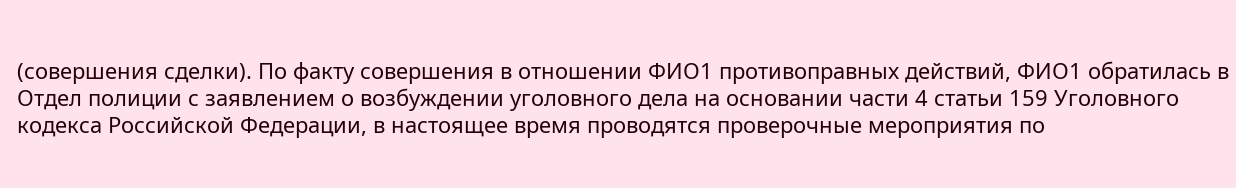(совершения сделки). По факту совершения в отношении ФИО1 противоправных действий, ФИО1 обратилась в Отдел полиции с заявлением о возбуждении уголовного дела на основании части 4 статьи 159 Уголовного кодекса Российской Федерации, в настоящее время проводятся проверочные мероприятия по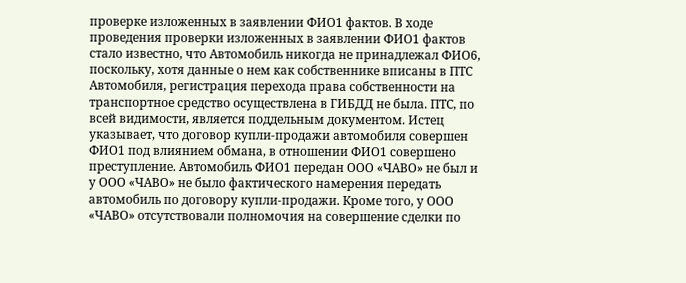проверке изложенных в заявлении ФИО1 фактов. В ходе проведения проверки изложенных в заявлении ФИО1 фактов стало известно, что Автомобиль никогда не принадлежал ФИО6, поскольку, хотя данные о нем как собственнике вписаны в ПТС Автомобиля, регистрация перехода права собственности на транспортное средство осуществлена в ГИБДД не была. ПТС, по всей видимости, является поддельным документом. Истец указывает, что договор купли-продажи автомобиля совершен ФИО1 под влиянием обмана, в отношении ФИО1 совершено преступление. Автомобиль ФИО1 передан ООО «ЧАВО» не был и у ООО «ЧАВО» не было фактического намерения передать автомобиль по договору купли-продажи. Кроме того, у ООО «ЧАВО» отсутствовали полномочия на совершение сделки по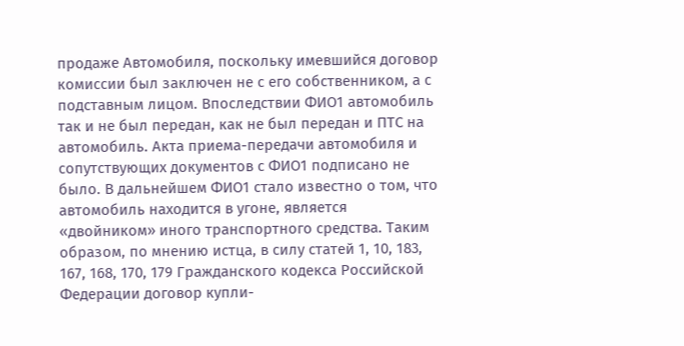продаже Автомобиля, поскольку имевшийся договор комиссии был заключен не с его собственником, а с подставным лицом. Впоследствии ФИО1 автомобиль так и не был передан, как не был передан и ПТС на автомобиль. Акта приема-передачи автомобиля и сопутствующих документов с ФИО1 подписано не было. В дальнейшем ФИО1 стало известно о том, что автомобиль находится в угоне, является «двойником» иного транспортного средства. Таким образом, по мнению истца, в силу статей 1, 10, 183, 167, 168, 170, 179 Гражданского кодекса Российской Федерации договор купли-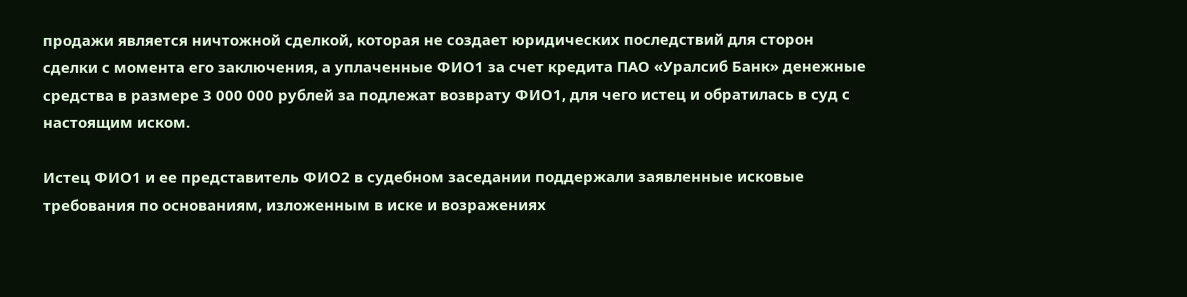продажи является ничтожной сделкой, которая не создает юридических последствий для сторон сделки с момента его заключения, а уплаченные ФИО1 за счет кредита ПАО «Уралсиб Банк» денежные средства в размере 3 000 000 рублей за подлежат возврату ФИО1, для чего истец и обратилась в суд с настоящим иском.

Истец ФИО1 и ее представитель ФИО2 в судебном заседании поддержали заявленные исковые требования по основаниям, изложенным в иске и возражениях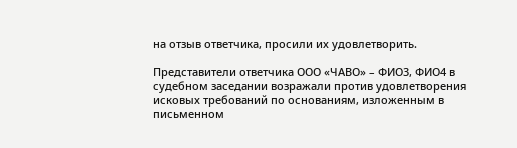на отзыв ответчика, просили их удовлетворить.

Представители ответчика ООО «ЧАВО» – ФИО3, ФИО4 в судебном заседании возражали против удовлетворения исковых требований по основаниям, изложенным в письменном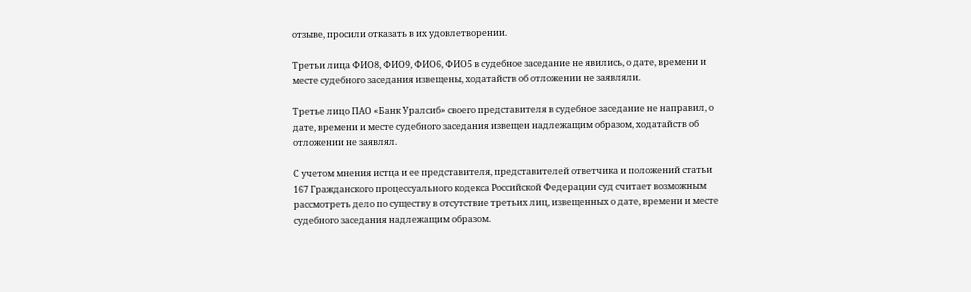отзыве, просили отказать в их удовлетворении.

Третьи лица ФИО8, ФИО9, ФИО6, ФИО5 в судебное заседание не явились, о дате, времени и месте судебного заседания извещены, ходатайств об отложении не заявляли.

Третье лицо ПАО «Банк Уралсиб» своего представителя в судебное заседание не направил, о дате, времени и месте судебного заседания извещен надлежащим образом, ходатайств об отложении не заявлял.

С учетом мнения истца и ее представителя, представителей ответчика и положений статьи 167 Гражданского процессуального кодекса Российской Федерации суд считает возможным рассмотреть дело по существу в отсутствие третьих лиц, извещенных о дате, времени и месте судебного заседания надлежащим образом.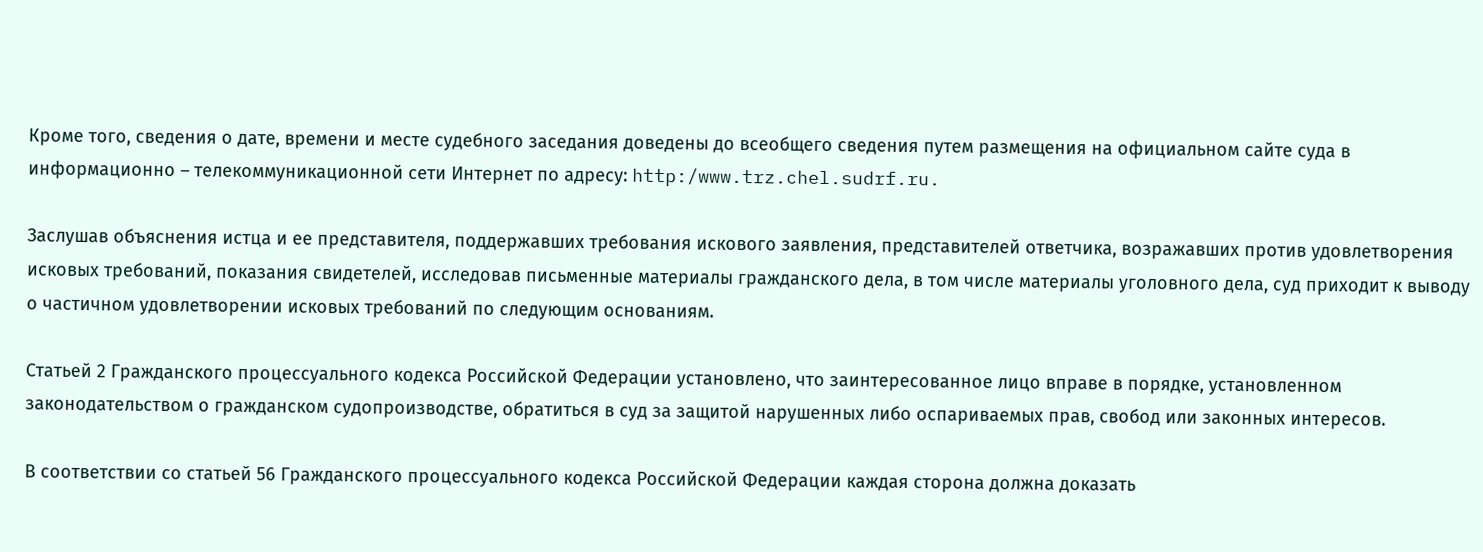Кроме того, сведения о дате, времени и месте судебного заседания доведены до всеобщего сведения путем размещения на официальном сайте суда в информационно – телекоммуникационной сети Интернет по адресу: http:/www.trz.chel.sudrf.ru.

Заслушав объяснения истца и ее представителя, поддержавших требования искового заявления, представителей ответчика, возражавших против удовлетворения исковых требований, показания свидетелей, исследовав письменные материалы гражданского дела, в том числе материалы уголовного дела, суд приходит к выводу о частичном удовлетворении исковых требований по следующим основаниям.

Статьей 2 Гражданского процессуального кодекса Российской Федерации установлено, что заинтересованное лицо вправе в порядке, установленном законодательством о гражданском судопроизводстве, обратиться в суд за защитой нарушенных либо оспариваемых прав, свобод или законных интересов.

В соответствии со статьей 56 Гражданского процессуального кодекса Российской Федерации каждая сторона должна доказать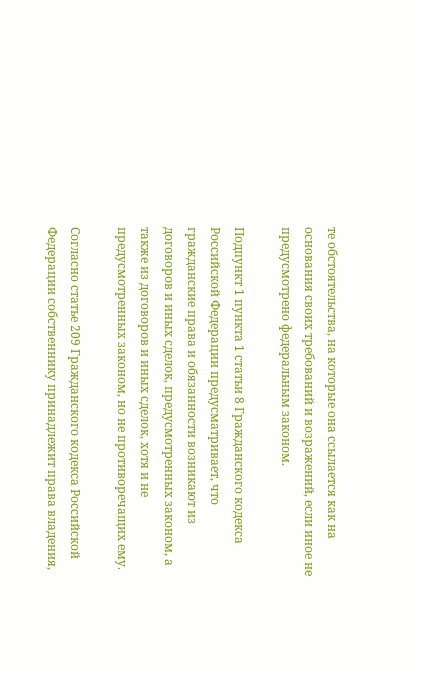те обстоятельства, на которые она ссылается как на основания своих требований и возражений, если иное не предусмотрено федеральным законом.

Подпункт 1 пункта 1 статьи 8 Гражданского кодекса Российской Федерации предусматривает, что гражданские права и обязанности возникают из договоров и иных сделок, предусмотренных законом, а также из договоров и иных сделок, хотя и не предусмотренных законом, но не противоречащих ему.

Согласно статье 209 Гражданского кодекса Российской Федерации собственнику принадлежит права владения,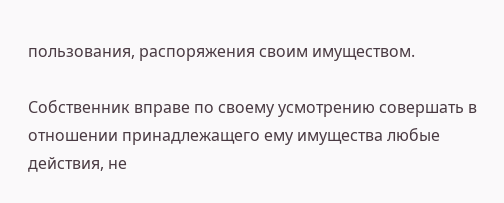пользования, распоряжения своим имуществом.

Собственник вправе по своему усмотрению совершать в отношении принадлежащего ему имущества любые действия, не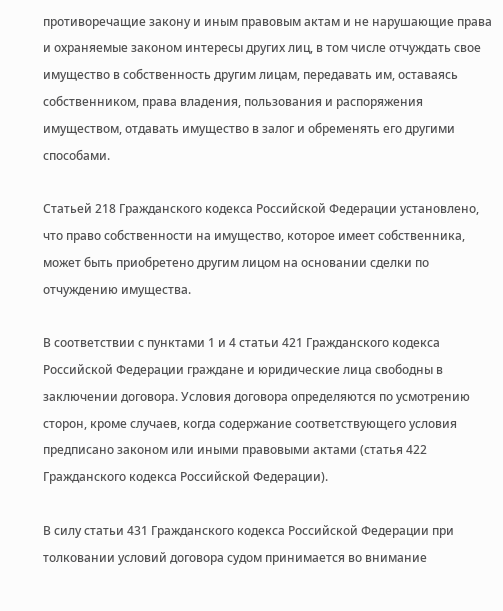противоречащие закону и иным правовым актам и не нарушающие права и охраняемые законом интересы других лиц, в том числе отчуждать свое имущество в собственность другим лицам, передавать им, оставаясь собственником, права владения, пользования и распоряжения имуществом, отдавать имущество в залог и обременять его другими способами.

Статьей 218 Гражданского кодекса Российской Федерации установлено, что право собственности на имущество, которое имеет собственника, может быть приобретено другим лицом на основании сделки по отчуждению имущества.

В соответствии с пунктами 1 и 4 статьи 421 Гражданского кодекса Российской Федерации граждане и юридические лица свободны в заключении договора. Условия договора определяются по усмотрению сторон, кроме случаев, когда содержание соответствующего условия предписано законом или иными правовыми актами (статья 422 Гражданского кодекса Российской Федерации).

В силу статьи 431 Гражданского кодекса Российской Федерации при толковании условий договора судом принимается во внимание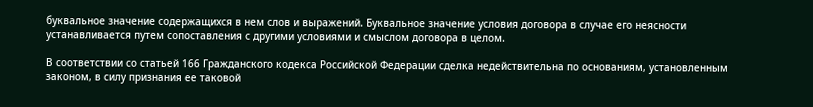буквальное значение содержащихся в нем слов и выражений. Буквальное значение условия договора в случае его неясности устанавливается путем сопоставления с другими условиями и смыслом договора в целом.

В соответствии со статьей 166 Гражданского кодекса Российской Федерации сделка недействительна по основаниям, установленным законом, в силу признания ее таковой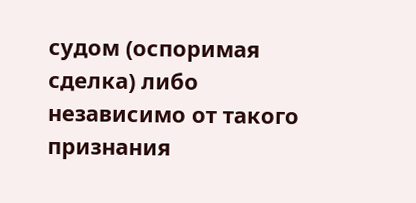судом (оспоримая сделка) либо независимо от такого признания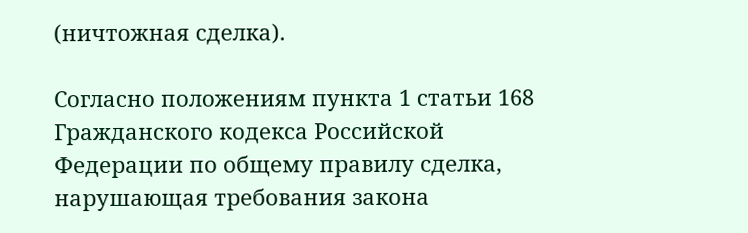(ничтожная сделка).

Согласно положениям пункта 1 статьи 168 Гражданского кодекса Российской Федерации по общему правилу сделка, нарушающая требования закона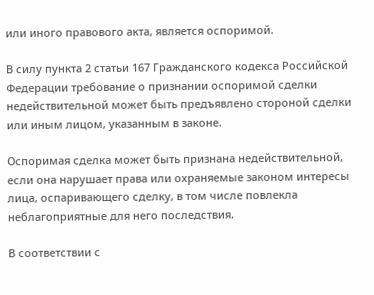или иного правового акта, является оспоримой.

В силу пункта 2 статьи 167 Гражданского кодекса Российской Федерации требование о признании оспоримой сделки недействительной может быть предъявлено стороной сделки или иным лицом, указанным в законе.

Оспоримая сделка может быть признана недействительной, если она нарушает права или охраняемые законом интересы лица, оспаривающего сделку, в том числе повлекла неблагоприятные для него последствия.

В соответствии с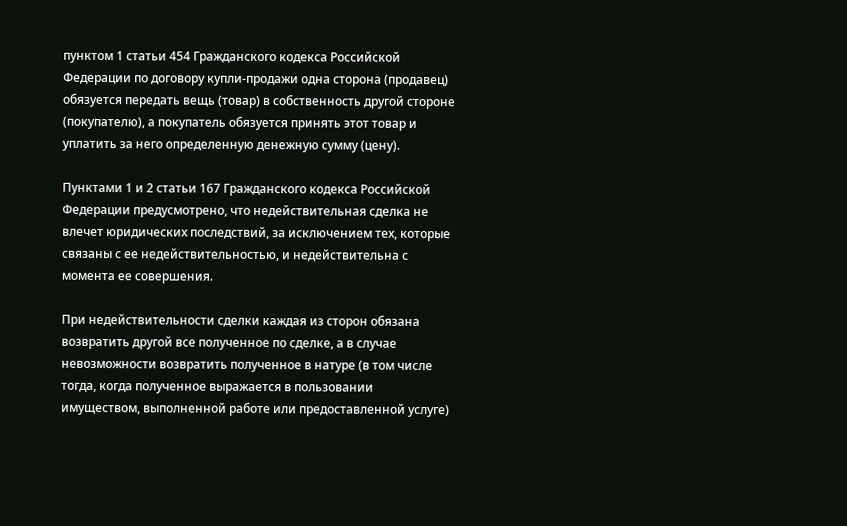пунктом 1 статьи 454 Гражданского кодекса Российской Федерации по договору купли-продажи одна сторона (продавец) обязуется передать вещь (товар) в собственность другой стороне (покупателю), а покупатель обязуется принять этот товар и уплатить за него определенную денежную сумму (цену).

Пунктами 1 и 2 статьи 167 Гражданского кодекса Российской Федерации предусмотрено, что недействительная сделка не влечет юридических последствий, за исключением тех, которые связаны с ее недействительностью, и недействительна с момента ее совершения.

При недействительности сделки каждая из сторон обязана возвратить другой все полученное по сделке, а в случае невозможности возвратить полученное в натуре (в том числе тогда, когда полученное выражается в пользовании имуществом, выполненной работе или предоставленной услуге)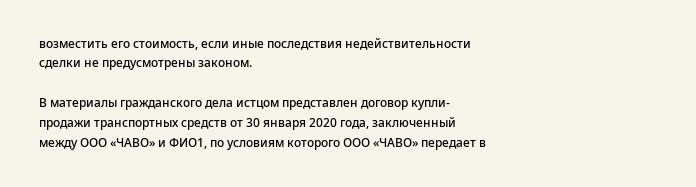возместить его стоимость, если иные последствия недействительности сделки не предусмотрены законом.

В материалы гражданского дела истцом представлен договор купли-продажи транспортных средств от 30 января 2020 года, заключенный между ООО «ЧАВО» и ФИО1, по условиям которого ООО «ЧАВО» передает в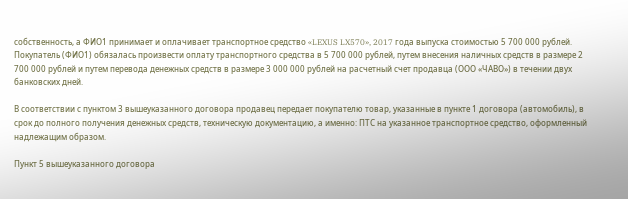собственность, а ФИО1 принимает и оплачивает транспортное средство «LEXUS LX570», 2017 года выпуска стоимостью 5 700 000 рублей. Покупатель (ФИО1) обязалась произвести оплату транспортного средства в 5 700 000 рублей, путем внесения наличных средств в размере 2 700 000 рублей и путем перевода денежных средств в размере 3 000 000 рублей на расчетный счет продавца (ООО «ЧАВО») в течении двух банковских дней.

В соответствии с пунктом 3 вышеуказанного договора продавец передает покупателю товар, указанные в пункте 1 договора (автомобиль), в срок до полного получения денежных средств, техническую документацию, а именно: ПТС на указанное транспортное средство, оформленный надлежащим образом.

Пункт 5 вышеуказанного договора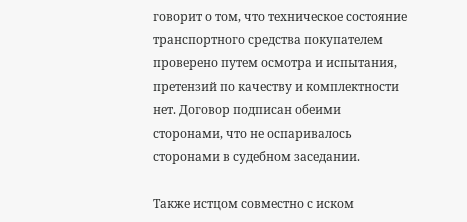говорит о том, что техническое состояние транспортного средства покупателем проверено путем осмотра и испытания, претензий по качеству и комплектности нет. Договор подписан обеими сторонами, что не оспаривалось сторонами в судебном заседании.

Также истцом совместно с иском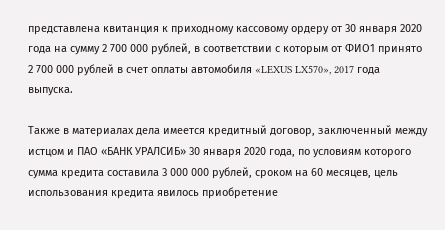представлена квитанция к приходному кассовому ордеру от 30 января 2020 года на сумму 2 700 000 рублей, в соответствии с которым от ФИО1 принято 2 700 000 рублей в счет оплаты автомобиля «LEXUS LX570», 2017 года выпуска.

Также в материалах дела имеется кредитный договор, заключенный между истцом и ПАО «БАНК УРАЛСИБ» 30 января 2020 года, по условиям которого сумма кредита составила 3 000 000 рублей, сроком на 60 месяцев, цель использования кредита явилось приобретение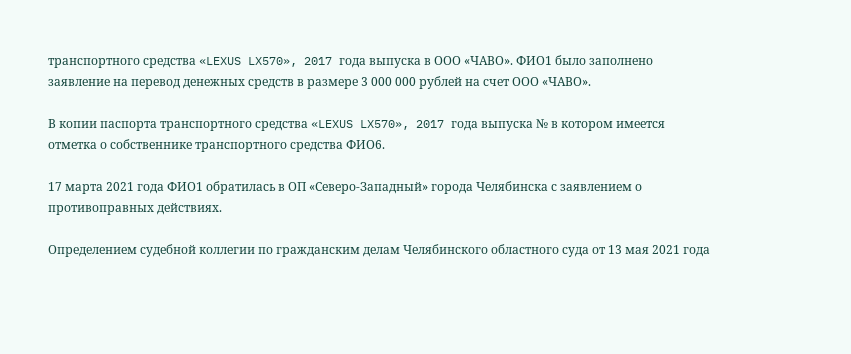транспортного средства «LEXUS LX570», 2017 года выпуска в ООО «ЧАВО». ФИО1 было заполнено заявление на перевод денежных средств в размере 3 000 000 рублей на счет ООО «ЧАВО».

В копии паспорта транспортного средства «LEXUS LX570», 2017 года выпуска № в котором имеется отметка о собственнике транспортного средства ФИО6.

17 марта 2021 года ФИО1 обратилась в ОП «Северо-Западный» города Челябинска с заявлением о противоправных действиях.

Определением судебной коллегии по гражданским делам Челябинского областного суда от 13 мая 2021 года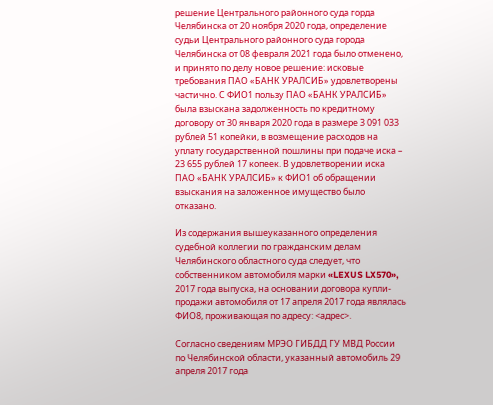решение Центрального районного суда горда Челябинска от 20 ноября 2020 года, определение судьи Центрального районного суда города Челябинска от 08 февраля 2021 года было отменено, и принято по делу новое решение: исковые требования ПАО «БАНК УРАЛСИБ» удовлетворены частично. С ФИО1 пользу ПАО «БАНК УРАЛСИБ» была взыскана задолженность по кредитному договору от 30 января 2020 года в размере 3 091 033 рублей 51 копейки, в возмещение расходов на уплату государственной пошлины при подаче иска – 23 655 рублей 17 копеек. В удовлетворении иска ПАО «БАНК УРАЛСИБ» к ФИО1 об обращении взыскания на заложенное имущество было отказано.

Из содержания вышеуказанного определения судебной коллегии по гражданским делам Челябинского областного суда следует, что собственником автомобиля марки «LEXUS LX570», 2017 года выпуска, на основании договора купли-продажи автомобиля от 17 апреля 2017 года являлась ФИО8, проживающая по адресу: <адрес>.

Согласно сведениям МРЭО ГИБДД ГУ МВД России по Челябинской области, указанный автомобиль 29 апреля 2017 года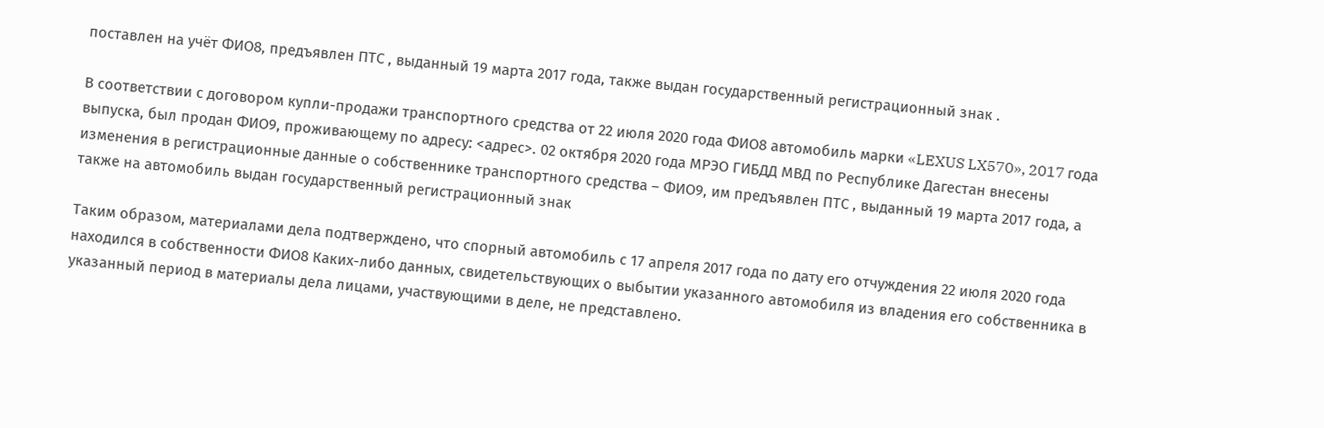поставлен на учёт ФИО8, предъявлен ПТС , выданный 19 марта 2017 года, также выдан государственный регистрационный знак .

В соответствии с договором купли-продажи транспортного средства от 22 июля 2020 года ФИО8 автомобиль марки «LEXUS LX570», 2017 года выпуска, был продан ФИО9, проживающему по адресу: <адрес>. 02 октября 2020 года МРЭО ГИБДД МВД по Республике Дагестан внесены изменения в регистрационные данные о собственнике транспортного средства – ФИО9, им предъявлен ПТС , выданный 19 марта 2017 года, а также на автомобиль выдан государственный регистрационный знак

Таким образом, материалами дела подтверждено, что спорный автомобиль с 17 апреля 2017 года по дату его отчуждения 22 июля 2020 года находился в собственности ФИО8 Каких-либо данных, свидетельствующих о выбытии указанного автомобиля из владения его собственника в указанный период в материалы дела лицами, участвующими в деле, не представлено.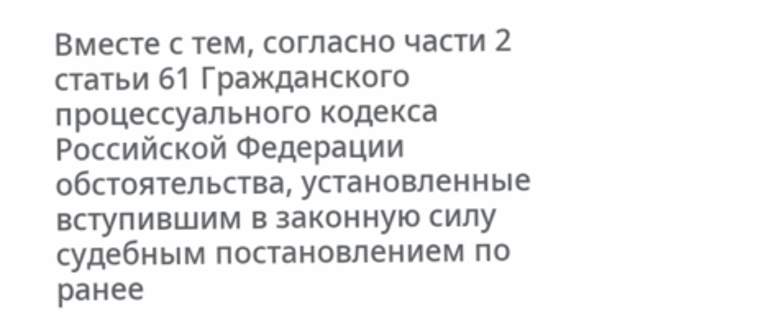Вместе с тем, согласно части 2 статьи 61 Гражданского процессуального кодекса Российской Федерации обстоятельства, установленные вступившим в законную силу судебным постановлением по ранее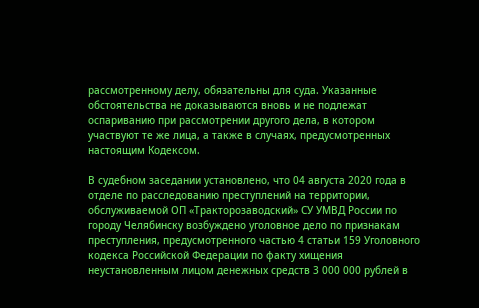рассмотренному делу, обязательны для суда. Указанные обстоятельства не доказываются вновь и не подлежат оспариванию при рассмотрении другого дела, в котором участвуют те же лица, а также в случаях, предусмотренных настоящим Кодексом.

В судебном заседании установлено, что 04 августа 2020 года в отделе по расследованию преступлений на территории, обслуживаемой ОП «Тракторозаводский» СУ УМВД России по городу Челябинску возбуждено уголовное дело по признакам преступления, предусмотренного частью 4 статьи 159 Уголовного кодекса Российской Федерации по факту хищения неустановленным лицом денежных средств 3 000 000 рублей в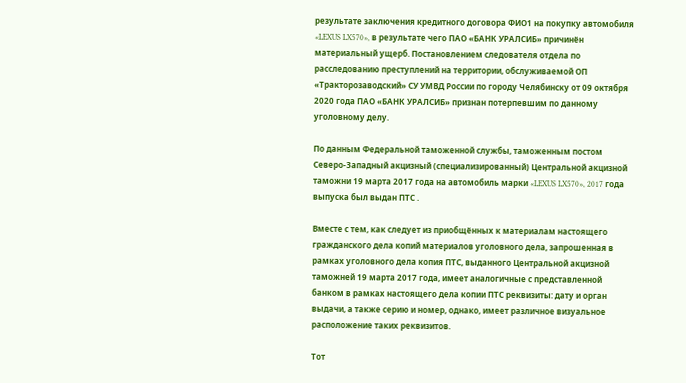результате заключения кредитного договора ФИО1 на покупку автомобиля «LEXUS LX570», в результате чего ПАО «БАНК УРАЛСИБ» причинён материальный ущерб. Постановлением следователя отдела по расследованию преступлений на территории, обслуживаемой ОП «Тракторозаводский» СУ УМВД России по городу Челябинску от 09 октября 2020 года ПАО «БАНК УРАЛСИБ» признан потерпевшим по данному уголовному делу.

По данным Федеральной таможенной службы, таможенным постом Северо-Западный акцизный (специализированный) Центральной акцизной таможни 19 марта 2017 года на автомобиль марки «LEXUS LX570», 2017 года выпуска был выдан ПТС .

Вместе с тем, как следует из приобщённых к материалам настоящего гражданского дела копий материалов уголовного дела, запрошенная в рамках уголовного дела копия ПТС, выданного Центральной акцизной таможней 19 марта 2017 года, имеет аналогичные с представленной банком в рамках настоящего дела копии ПТС реквизиты: дату и орган выдачи, а также серию и номер, однако, имеет различное визуальное расположение таких реквизитов.

Тот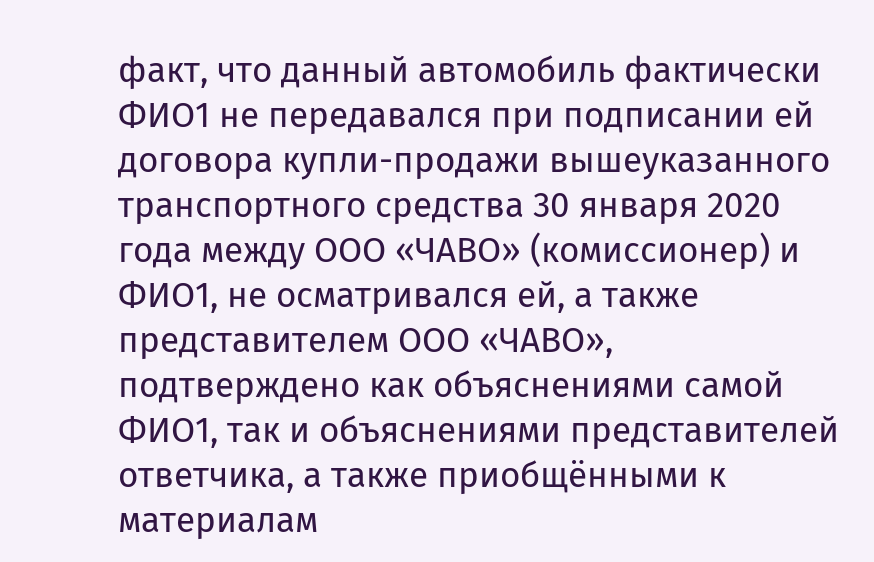факт, что данный автомобиль фактически ФИО1 не передавался при подписании ей договора купли-продажи вышеуказанного транспортного средства 30 января 2020 года между ООО «ЧАВО» (комиссионер) и ФИО1, не осматривался ей, а также представителем ООО «ЧАВО», подтверждено как объяснениями самой ФИО1, так и объяснениями представителей ответчика, а также приобщёнными к материалам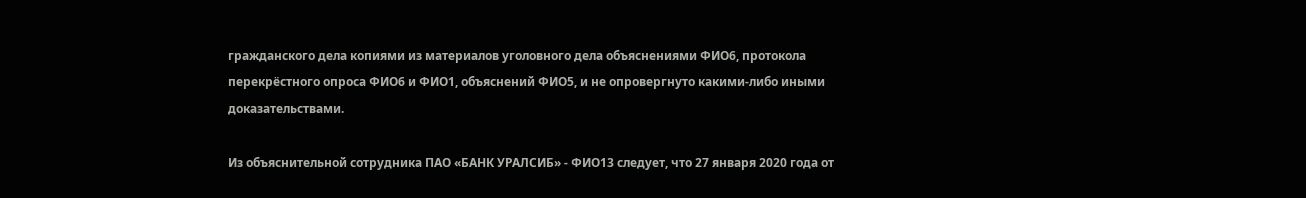гражданского дела копиями из материалов уголовного дела объяснениями ФИО6, протокола перекрёстного опроса ФИО6 и ФИО1, объяснений ФИО5, и не опровергнуто какими-либо иными доказательствами.

Из объяснительной сотрудника ПАО «БАНК УРАЛСИБ» - ФИО13 следует, что 27 января 2020 года от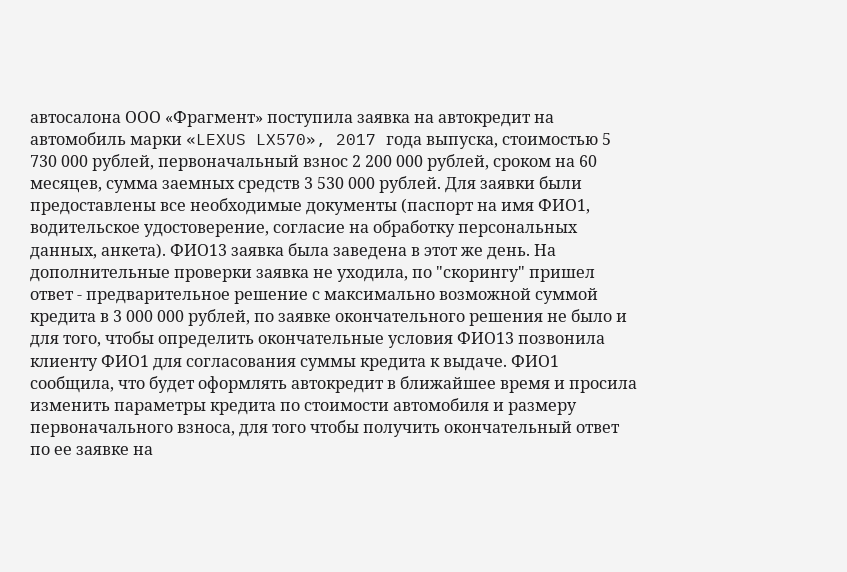автосалона ООО «Фрагмент» поступила заявка на автокредит на автомобиль марки «LEXUS LX570», 2017 года выпуска, стоимостью 5 730 000 рублей, первоначальный взнос 2 200 000 рублей, сроком на 60 месяцев, сумма заемных средств 3 530 000 рублей. Для заявки были предоставлены все необходимые документы (паспорт на имя ФИО1, водительское удостоверение, согласие на обработку персональных данных, анкета). ФИО13 заявка была заведена в этот же день. На дополнительные проверки заявка не уходила, по "скорингу" пришел ответ - предварительное решение с максимально возможной суммой кредита в 3 000 000 рублей, по заявке окончательного решения не было и для того, чтобы определить окончательные условия ФИО13 позвонила клиенту ФИО1 для согласования суммы кредита к выдаче. ФИО1 сообщила, что будет оформлять автокредит в ближайшее время и просила изменить параметры кредита по стоимости автомобиля и размеру первоначального взноса, для того чтобы получить окончательный ответ по ее заявке на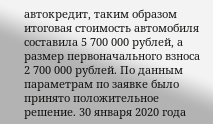автокредит, таким образом итоговая стоимость автомобиля составила 5 700 000 рублей, а размер первоначального взноса 2 700 000 рублей. По данным параметрам по заявке было принято положительное решение. 30 января 2020 года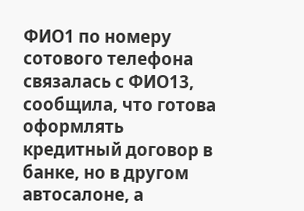ФИО1 по номеру сотового телефона связалась с ФИО13, сообщила, что готова оформлять кредитный договор в банке, но в другом автосалоне, а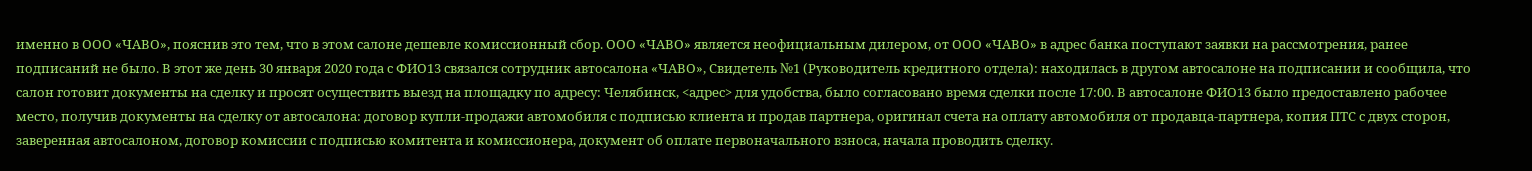именно в ООО «ЧАВО», пояснив это тем, что в этом салоне дешевле комиссионный сбор. ООО «ЧАВО» является неофициальным дилером, от ООО «ЧАВО» в адрес банка поступают заявки на рассмотрения, ранее подписаний не было. В этот же день 30 января 2020 года с ФИО13 связался сотрудник автосалона «ЧАВО», Свидетель №1 (Руководитель кредитного отдела): находилась в другом автосалоне на подписании и сообщила, что салон готовит документы на сделку и просят осуществить выезд на площадку по адресу: Челябинск, <адрес> для удобства, было согласовано время сделки после 17:00. В автосалоне ФИО13 было предоставлено рабочее место, получив документы на сделку от автосалона: договор купли-продажи автомобиля с подписью клиента и продав партнера, оригинал счета на оплату автомобиля от продавца-партнера, копия ПТС с двух сторон, заверенная автосалоном, договор комиссии с подписью комитента и комиссионера, документ об оплате первоначального взноса, начала проводить сделку.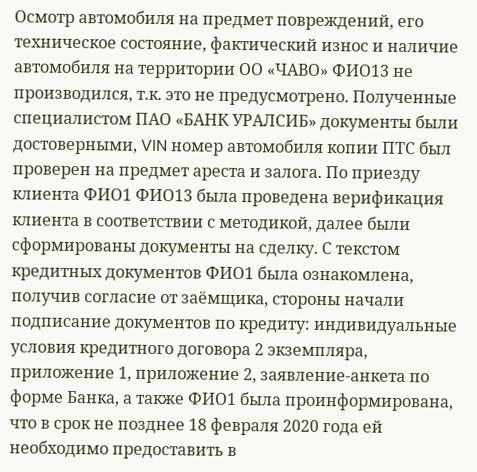Осмотр автомобиля на предмет повреждений, его техническое состояние, фактический износ и наличие автомобиля на территории ОО «ЧАВО» ФИО13 не производился, т.к. это не предусмотрено. Полученные специалистом ПАО «БАНК УРАЛСИБ» документы были достоверными, VIN номер автомобиля копии ПТС был проверен на предмет ареста и залога. По приезду клиента ФИО1 ФИО13 была проведена верификация клиента в соответствии с методикой, далее были сформированы документы на сделку. С текстом кредитных документов ФИО1 была ознакомлена, получив согласие от заёмщика, стороны начали подписание документов по кредиту: индивидуальные условия кредитного договора 2 экземпляра, приложение 1, приложение 2, заявление-анкета по форме Банка, а также ФИО1 была проинформирована, что в срок не позднее 18 февраля 2020 года ей необходимо предоставить в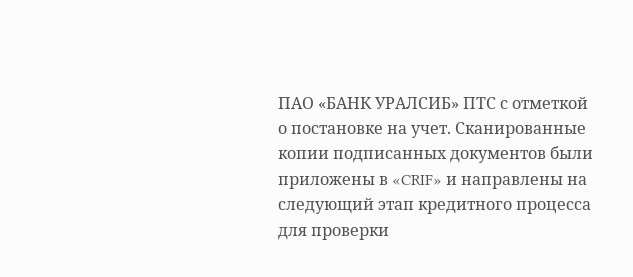ПАО «БАНК УРАЛСИБ» ПТС с отметкой о постановке на учет. Сканированные копии подписанных документов были приложены в «CRIF» и направлены на следующий этап кредитного процесса для проверки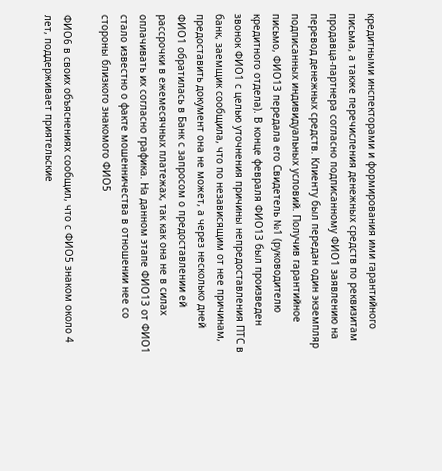кредитными инспекторами и формирования ими гарантийного письма, а также перечисления денежных средств по реквизитам продавца-партнера согласно подписанному ФИО1 заявлению на перевод денежных средств. Клиенту был передан один экземпляр подписанных индивидуальных условий. Получив гарантийное письмо, ФИО13 передала его Свидетель №1 (руководителю кредитного отдела). В конце февраля ФИО13 был произведен звонок ФИО1 с целью уточнения причины непредоставления ПТС в банк, заемщик сообщила, что по независящим от нее причинам, предоставить документ она не может, а через несколько дней ФИО1 обратилась в Банк с запросом о предоставлении ей рассрочки в ежемесячных платежах, так как она не в силах оплачивать их согласно графика. На данном этапе ФИО13 от ФИО1 стало известно о факте мошенничества в отношении нее со стороны близкого знакомого ФИО5

ФИО6 в своих объяснениях сообщил, что с ФИО5 знаком около 4 лет, поддерживает приятельские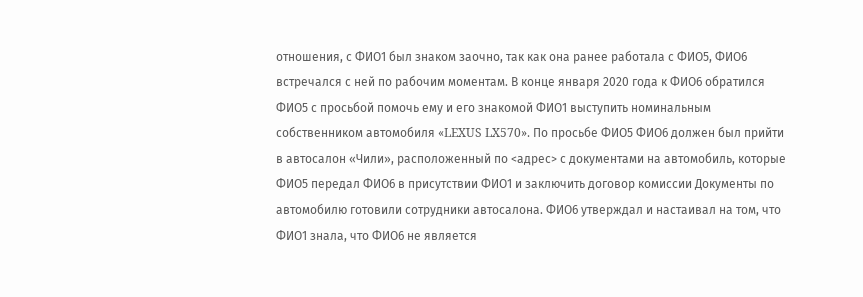отношения, с ФИО1 был знаком заочно, так как она ранее работала с ФИО5, ФИО6 встречался с ней по рабочим моментам. В конце января 2020 года к ФИО6 обратился ФИО5 с просьбой помочь ему и его знакомой ФИО1 выступить номинальным собственником автомобиля «LEXUS LX570». По просьбе ФИО5 ФИО6 должен был прийти в автосалон «Чили», расположенный по <адрес> с документами на автомобиль, которые ФИО5 передал ФИО6 в присутствии ФИО1 и заключить договор комиссии Документы по автомобилю готовили сотрудники автосалона. ФИО6 утверждал и настаивал на том, что ФИО1 знала, что ФИО6 не является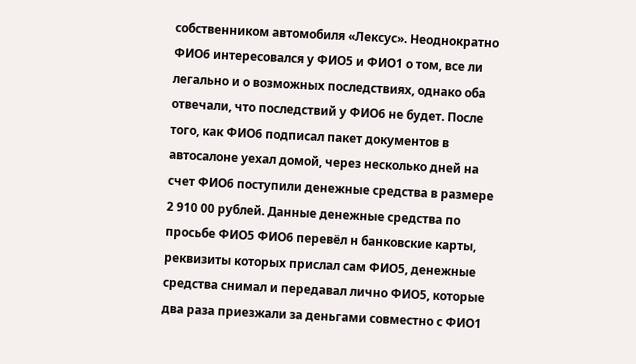собственником автомобиля «Лексус». Неоднократно ФИО6 интересовался у ФИО5 и ФИО1 о том, все ли легально и о возможных последствиях, однако оба отвечали, что последствий у ФИО6 не будет. После того, как ФИО6 подписал пакет документов в автосалоне уехал домой, через несколько дней на счет ФИО6 поступили денежные средства в размере 2 910 00 рублей. Данные денежные средства по просьбе ФИО5 ФИО6 перевёл н банковские карты, реквизиты которых прислал сам ФИО5, денежные средства снимал и передавал лично ФИО5, которые два раза приезжали за деньгами совместно с ФИО1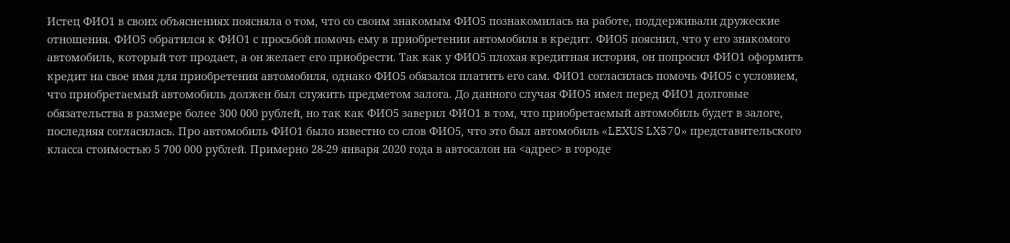Истец ФИО1 в своих объяснениях поясняла о том, что со своим знакомым ФИО5 познакомилась на работе, поддерживали дружеские отношения. ФИО5 обратился к ФИО1 с просьбой помочь ему в приобретении автомобиля в кредит. ФИО5 пояснил, что у его знакомого автомобиль, который тот продает, а он желает его приобрести. Так как у ФИО5 плохая кредитная история, он попросил ФИО1 оформить кредит на свое имя для приобретения автомобиля, однако ФИО5 обязался платить его сам. ФИО1 согласилась помочь ФИО5 с условием, что приобретаемый автомобиль должен был служить предметом залога. До данного случая ФИО5 имел перед ФИО1 долговые обязательства в размере более 300 000 рублей, но так как ФИО5 заверил ФИО1 в том, что приобретаемый автомобиль будет в залоге, последняя согласилась. Про автомобиль ФИО1 было известно со слов ФИО5, что это был автомобиль «LEXUS LX570» представительского класса стоимостью 5 700 000 рублей. Примерно 28-29 января 2020 года в автосалон на <адрес> в городе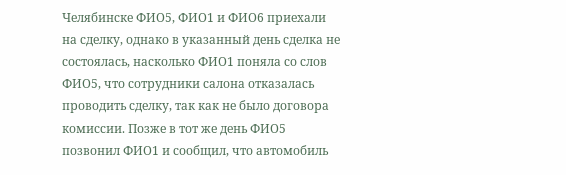Челябинске ФИО5, ФИО1 и ФИО6 приехали на сделку, однако в указанный день сделка не состоялась, насколько ФИО1 поняла со слов ФИО5, что сотрудники салона отказалась проводить сделку, так как не было договора комиссии. Позже в тот же день ФИО5 позвонил ФИО1 и сообщил, что автомобиль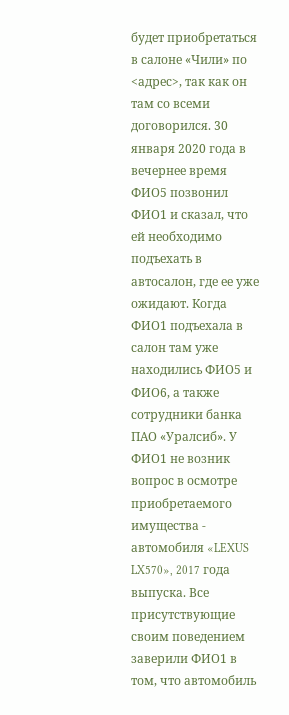будет приобретаться в салоне «Чили» по <адрес>, так как он там со всеми договорился. 30 января 2020 года в вечернее время ФИО5 позвонил ФИО1 и сказал, что ей необходимо подъехать в автосалон, где ее уже ожидают. Когда ФИО1 подъехала в салон там уже находились ФИО5 и ФИО6, а также сотрудники банка ПАО «Уралсиб». У ФИО1 не возник вопрос в осмотре приобретаемого имущества - автомобиля «LEXUS LX570», 2017 года выпуска. Все присутствующие своим поведением заверили ФИО1 в том, что автомобиль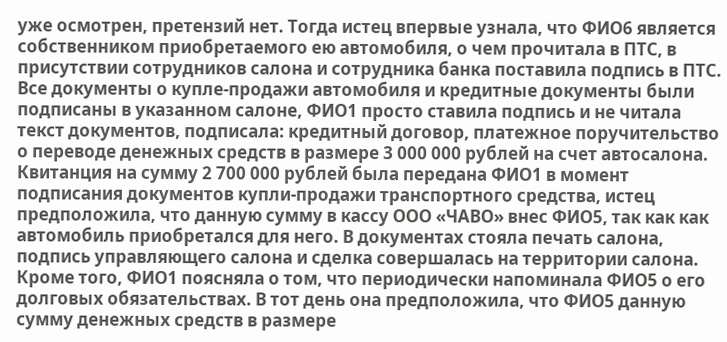уже осмотрен, претензий нет. Тогда истец впервые узнала, что ФИО6 является собственником приобретаемого ею автомобиля, о чем прочитала в ПТС, в присутствии сотрудников салона и сотрудника банка поставила подпись в ПТС. Все документы о купле-продажи автомобиля и кредитные документы были подписаны в указанном салоне, ФИО1 просто ставила подпись и не читала текст документов, подписала: кредитный договор, платежное поручительство о переводе денежных средств в размере 3 000 000 рублей на счет автосалона. Квитанция на сумму 2 700 000 рублей была передана ФИО1 в момент подписания документов купли-продажи транспортного средства, истец предположила, что данную сумму в кассу ООО «ЧАВО» внес ФИО5, так как как автомобиль приобретался для него. В документах стояла печать салона, подпись управляющего салона и сделка совершалась на территории салона. Кроме того, ФИО1 поясняла о том, что периодически напоминала ФИО5 о его долговых обязательствах. В тот день она предположила, что ФИО5 данную сумму денежных средств в размере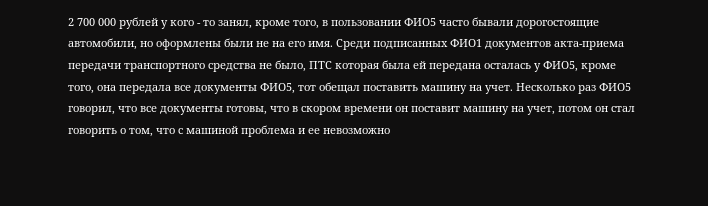2 700 000 рублей у кого - то занял, кроме того, в пользовании ФИО5 часто бывали дорогостоящие автомобили, но оформлены были не на его имя. Среди подписанных ФИО1 документов акта-приема передачи транспортного средства не было, ПТС которая была ей передана осталась у ФИО5, кроме того, она передала все документы ФИО5, тот обещал поставить машину на учет. Несколько раз ФИО5 говорил, что все документы готовы, что в скором времени он поставит машину на учет, потом он стал говорить о том, что с машиной проблема и ее невозможно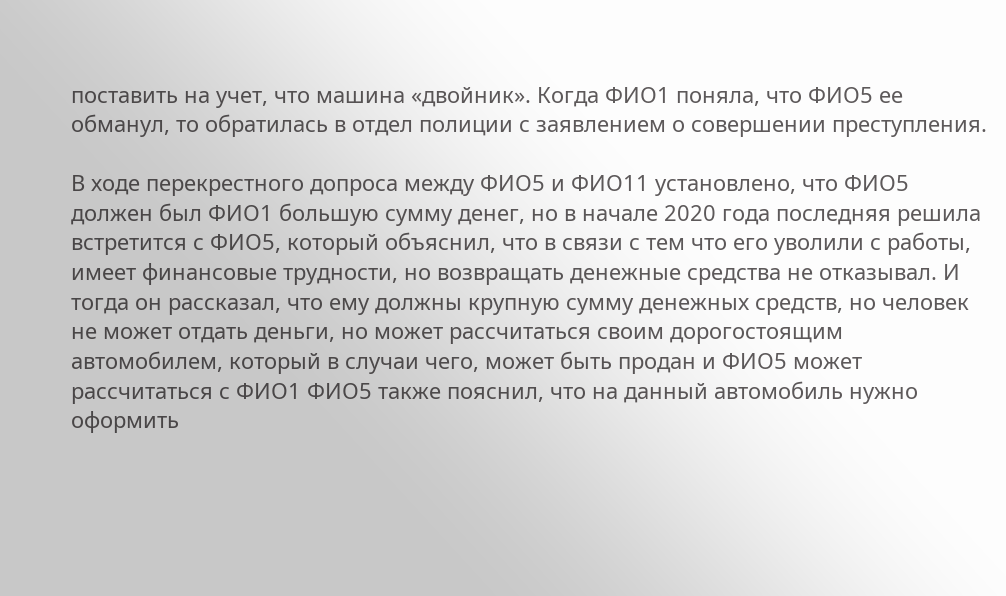поставить на учет, что машина «двойник». Когда ФИО1 поняла, что ФИО5 ее обманул, то обратилась в отдел полиции с заявлением о совершении преступления.

В ходе перекрестного допроса между ФИО5 и ФИО11 установлено, что ФИО5 должен был ФИО1 большую сумму денег, но в начале 2020 года последняя решила встретится с ФИО5, который объяснил, что в связи с тем что его уволили с работы, имеет финансовые трудности, но возвращать денежные средства не отказывал. И тогда он рассказал, что ему должны крупную сумму денежных средств, но человек не может отдать деньги, но может рассчитаться своим дорогостоящим автомобилем, который в случаи чего, может быть продан и ФИО5 может рассчитаться с ФИО1 ФИО5 также пояснил, что на данный автомобиль нужно оформить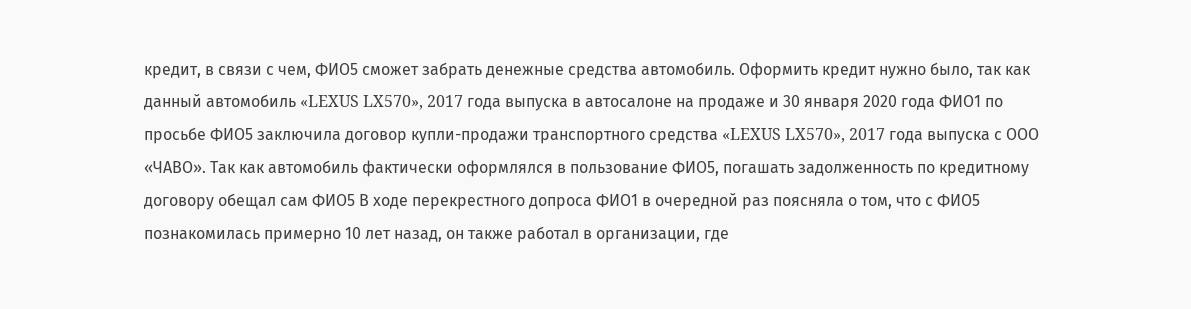кредит, в связи с чем, ФИО5 сможет забрать денежные средства автомобиль. Оформить кредит нужно было, так как данный автомобиль «LEXUS LX570», 2017 года выпуска в автосалоне на продаже и 30 января 2020 года ФИО1 по просьбе ФИО5 заключила договор купли-продажи транспортного средства «LEXUS LX570», 2017 года выпуска с ООО «ЧАВО». Так как автомобиль фактически оформлялся в пользование ФИО5, погашать задолженность по кредитному договору обещал сам ФИО5 В ходе перекрестного допроса ФИО1 в очередной раз поясняла о том, что с ФИО5 познакомилась примерно 10 лет назад, он также работал в организации, где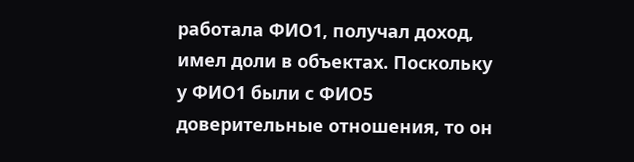работала ФИО1, получал доход, имел доли в объектах. Поскольку у ФИО1 были с ФИО5 доверительные отношения, то он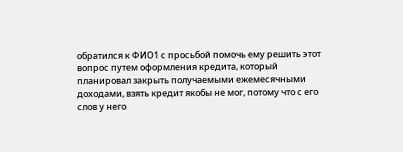обратился к ФИО1 с просьбой помочь ему решить этот вопрос путем оформления кредита, который планировал закрыть получаемыми ежемесячными доходами, взять кредит якобы не мог, потому что с его слов у него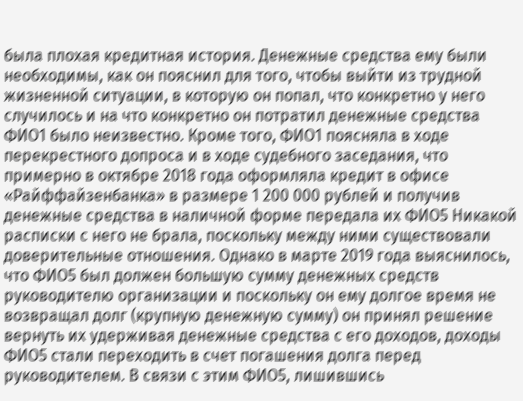была плохая кредитная история. Денежные средства ему были необходимы, как он пояснил для того, чтобы выйти из трудной жизненной ситуации, в которую он попал, что конкретно у него случилось и на что конкретно он потратил денежные средства ФИО1 было неизвестно. Кроме того, ФИО1 поясняла в ходе перекрестного допроса и в ходе судебного заседания, что примерно в октябре 2018 года оформляла кредит в офисе «Райффайзенбанка» в размере 1 200 000 рублей и получив денежные средства в наличной форме передала их ФИО5 Никакой расписки с него не брала, поскольку между ними существовали доверительные отношения. Однако в марте 2019 года выяснилось, что ФИО5 был должен большую сумму денежных средств руководителю организации и поскольку он ему долгое время не возвращал долг (крупную денежную сумму) он принял решение вернуть их удерживая денежные средства с его доходов, доходы ФИО5 стали переходить в счет погашения долга перед руководителем. В связи с этим ФИО5, лишившись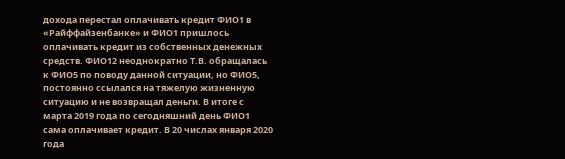дохода перестал оплачивать кредит ФИО1 в «Райффайзенбанке» и ФИО1 пришлось оплачивать кредит из собственных денежных средств. ФИО12 неоднократно Т.В. обращалась к ФИО5 по поводу данной ситуации, но ФИО5, постоянно ссылался на тяжелую жизненную ситуацию и не возвращал деньги. В итоге с марта 2019 года по сегодняшний день ФИО1 сама оплачивает кредит. В 20 числах января 2020 года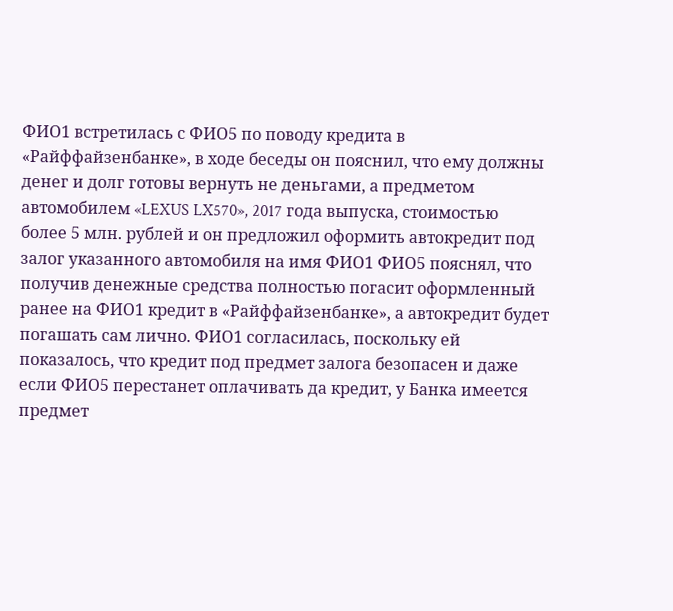ФИО1 встретилась с ФИО5 по поводу кредита в «Райффайзенбанке», в ходе беседы он пояснил, что ему должны денег и долг готовы вернуть не деньгами, а предметом автомобилем «LEXUS LX570», 2017 года выпуска, стоимостью более 5 млн. рублей и он предложил оформить автокредит под залог указанного автомобиля на имя ФИО1 ФИО5 пояснял, что получив денежные средства полностью погасит оформленный ранее на ФИО1 кредит в «Райффайзенбанке», а автокредит будет погашать сам лично. ФИО1 согласилась, поскольку ей показалось, что кредит под предмет залога безопасен и даже если ФИО5 перестанет оплачивать да кредит, у Банка имеется предмет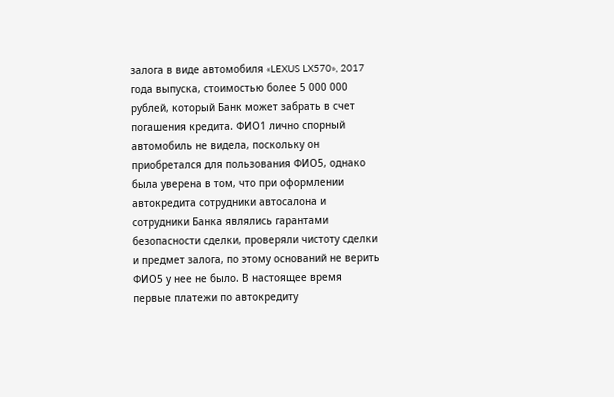залога в виде автомобиля «LEXUS LX570», 2017 года выпуска, стоимостью более 5 000 000 рублей, который Банк может забрать в счет погашения кредита. ФИО1 лично спорный автомобиль не видела, поскольку он приобретался для пользования ФИО5, однако была уверена в том, что при оформлении автокредита сотрудники автосалона и сотрудники Банка являлись гарантами безопасности сделки, проверяли чистоту сделки и предмет залога, по этому оснований не верить ФИО5 у нее не было. В настоящее время первые платежи по автокредиту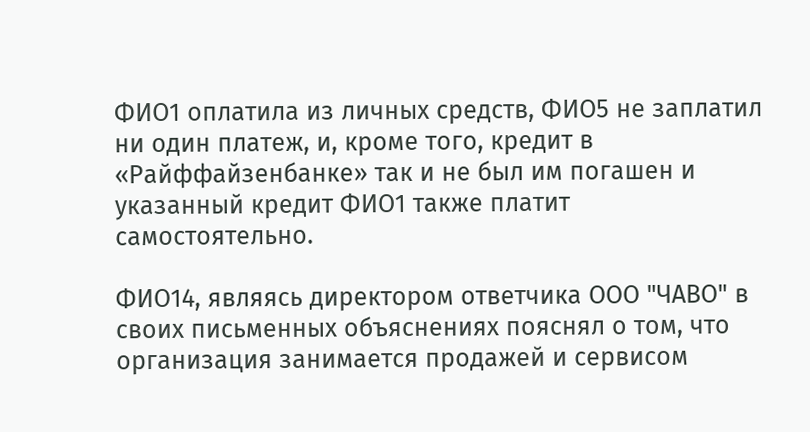ФИО1 оплатила из личных средств, ФИО5 не заплатил ни один платеж, и, кроме того, кредит в «Райффайзенбанке» так и не был им погашен и указанный кредит ФИО1 также платит самостоятельно.

ФИО14, являясь директором ответчика ООО "ЧАВО" в своих письменных объяснениях пояснял о том, что организация занимается продажей и сервисом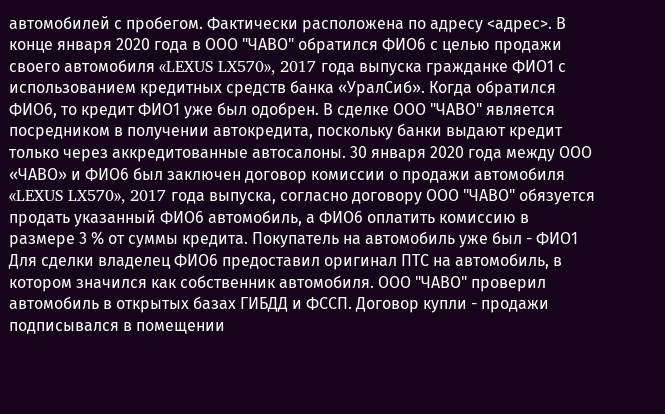автомобилей с пробегом. Фактически расположена по адресу <адрес>. В конце января 2020 года в ООО "ЧАВО" обратился ФИО6 с целью продажи своего автомобиля «LEXUS LX570», 2017 года выпуска гражданке ФИО1 с использованием кредитных средств банка «УралСиб». Когда обратился ФИО6, то кредит ФИО1 уже был одобрен. В сделке ООО "ЧАВО" является посредником в получении автокредита, поскольку банки выдают кредит только через аккредитованные автосалоны. 30 января 2020 года между ООО «ЧАВО» и ФИО6 был заключен договор комиссии о продажи автомобиля «LEXUS LX570», 2017 года выпуска, согласно договору ООО "ЧАВО" обязуется продать указанный ФИО6 автомобиль, а ФИО6 оплатить комиссию в размере 3 % от суммы кредита. Покупатель на автомобиль уже был - ФИО1 Для сделки владелец ФИО6 предоставил оригинал ПТС на автомобиль, в котором значился как собственник автомобиля. ООО "ЧАВО" проверил автомобиль в открытых базах ГИБДД и ФССП. Договор купли - продажи подписывался в помещении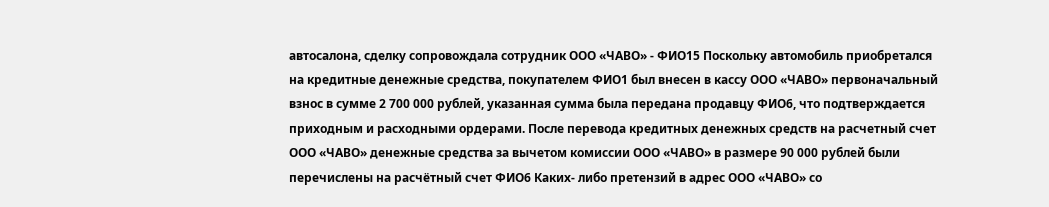автосалона, сделку сопровождала сотрудник ООО «ЧАВО» - ФИО15 Поскольку автомобиль приобретался на кредитные денежные средства, покупателем ФИО1 был внесен в кассу ООО «ЧАВО» первоначальный взнос в сумме 2 700 000 рублей, указанная сумма была передана продавцу ФИО6, что подтверждается приходным и расходными ордерами. После перевода кредитных денежных средств на расчетный счет ООО «ЧАВО» денежные средства за вычетом комиссии ООО «ЧАВО» в размере 90 000 рублей были перечислены на расчётный счет ФИО6 Каких- либо претензий в адрес ООО «ЧАВО» со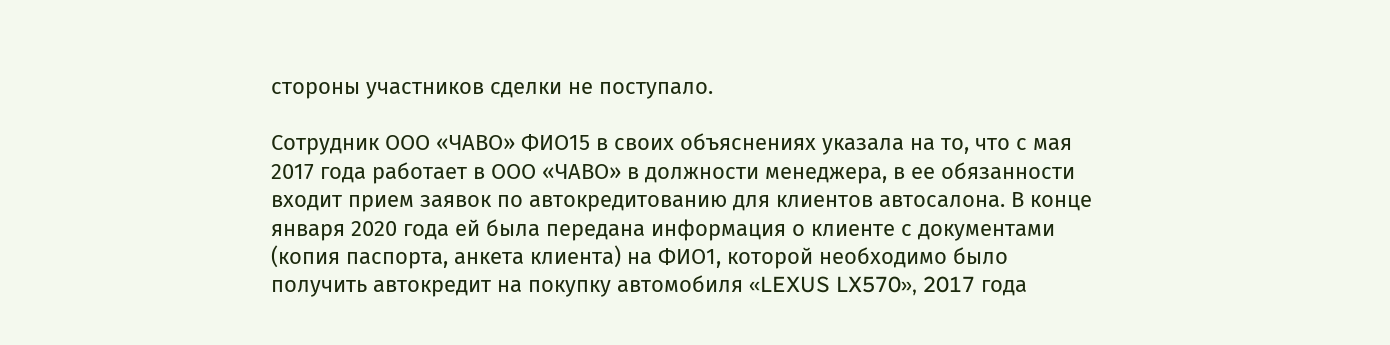стороны участников сделки не поступало.

Сотрудник ООО «ЧАВО» ФИО15 в своих объяснениях указала на то, что с мая 2017 года работает в ООО «ЧАВО» в должности менеджера, в ее обязанности входит прием заявок по автокредитованию для клиентов автосалона. В конце января 2020 года ей была передана информация о клиенте с документами (копия паспорта, анкета клиента) на ФИО1, которой необходимо было получить автокредит на покупку автомобиля «LEXUS LX570», 2017 года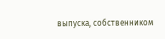выпуска, собственником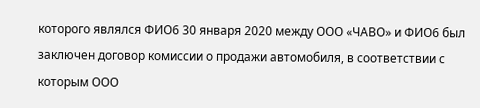которого являлся ФИО6 30 января 2020 между ООО «ЧАВО» и ФИО6 был заключен договор комиссии о продажи автомобиля, в соответствии с которым ООО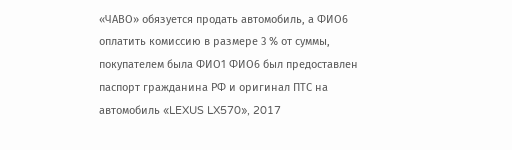«ЧАВО» обязуется продать автомобиль, а ФИО6 оплатить комиссию в размере 3 % от суммы, покупателем была ФИО1 ФИО6 был предоставлен паспорт гражданина РФ и оригинал ПТС на автомобиль «LEXUS LX570», 2017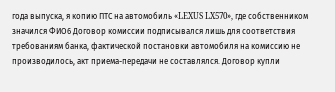года выпуска, я копию ПТС на автомобиль «LEXUS LX570», где собственником значился ФИО6 Договор комиссии подписывался лишь для соответствия требованиям банка, фактической постановки автомобиля на комиссию не производилось, акт приема-передачи не составлялся. Договор купли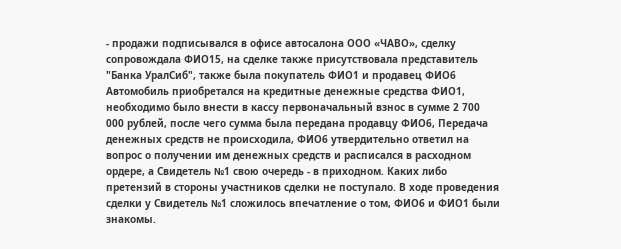- продажи подписывался в офисе автосалона ООО «ЧАВО», сделку сопровождала ФИО15, на сделке также присутствовала представитель "Банка УралСиб", также была покупатель ФИО1 и продавец ФИО6 Автомобиль приобретался на кредитные денежные средства ФИО1, необходимо было внести в кассу первоначальный взнос в сумме 2 700 000 рублей, после чего сумма была передана продавцу ФИО6, Передача денежных средств не происходила, ФИО6 утвердительно ответил на вопрос о получении им денежных средств и расписался в расходном ордере, а Свидетель №1 свою очередь - в приходном. Каких либо претензий в стороны участников сделки не поступало. В ходе проведения сделки у Свидетель №1 сложилось впечатление о том, ФИО6 и ФИО1 были знакомы.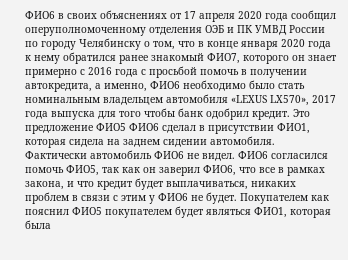ФИО6 в своих объяснениях от 17 апреля 2020 года сообщил оперуполномоченному отделения ОЭБ и ПК УМВД России по городу Челябинску о том, что в конце января 2020 года к нему обратился ранее знакомый ФИО7, которого он знает примерно с 2016 года с просьбой помочь в получении автокредита, а именно, ФИО6 необходимо было стать номинальным владельцем автомобиля «LEXUS LX570», 2017 года выпуска для того чтобы банк одобрил кредит. Это предложение ФИО5 ФИО6 сделал в присутствии ФИО1, которая сидела на заднем сидении автомобиля. Фактически автомобиль ФИО6 не видел. ФИО6 согласился помочь ФИО5, так как он заверил ФИО6, что все в рамках закона, и что кредит будет выплачиваться, никаких проблем в связи с этим у ФИО6 не будет. Покупателем как пояснил ФИО5 покупателем будет являться ФИО1, которая была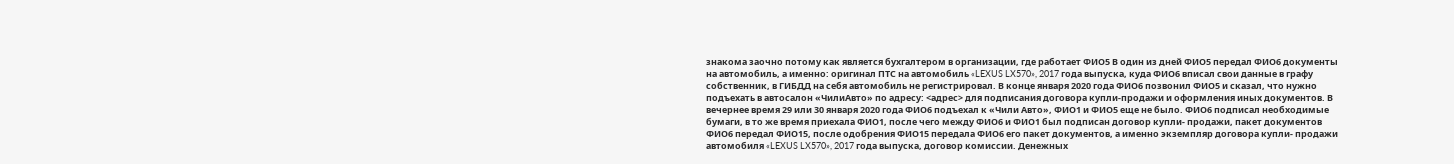знакома заочно потому как является бухгалтером в организации, где работает ФИО5 В один из дней ФИО5 передал ФИО6 документы на автомобиль, а именно: оригинал ПТС на автомобиль «LEXUS LX570», 2017 года выпуска, куда ФИО6 вписал свои данные в графу собственник, в ГИБДД на себя автомобиль не регистрировал. В конце января 2020 года ФИО6 позвонил ФИО5 и сказал, что нужно подъехать в автосалон «ЧилиАвто» по адресу: <адрес> для подписания договора купли-продажи и оформления иных документов. В вечернее время 29 или 30 января 2020 года ФИО6 подъехал к «Чили Авто», ФИО1 и ФИО5 еще не было. ФИО6 подписал необходимые бумаги, в то же время приехала ФИО1, после чего между ФИО6 и ФИО1 был подписан договор купли- продажи, пакет документов ФИО6 передал ФИО15, после одобрения ФИО15 передала ФИО6 его пакет документов, а именно экземпляр договора купли- продажи автомобиля «LEXUS LX570», 2017 года выпуска, договор комиссии. Денежных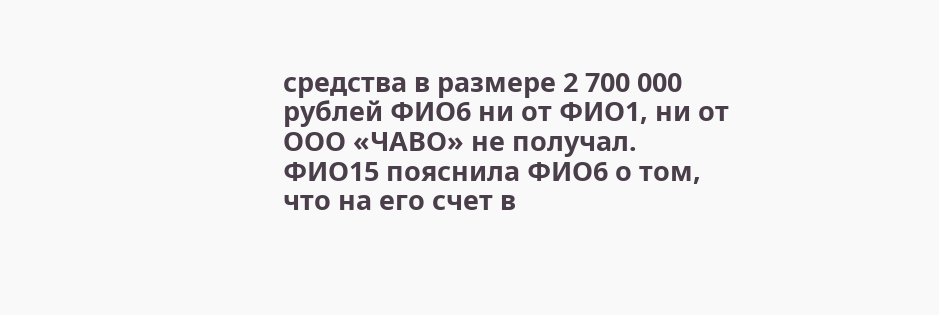средства в размере 2 700 000 рублей ФИО6 ни от ФИО1, ни от ООО «ЧАВО» не получал. ФИО15 пояснила ФИО6 о том, что на его счет в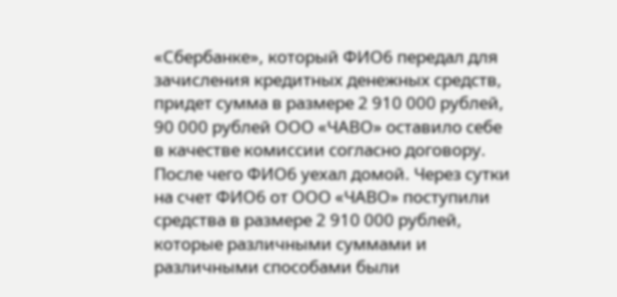«Сбербанке», который ФИО6 передал для зачисления кредитных денежных средств, придет сумма в размере 2 910 000 рублей, 90 000 рублей ООО «ЧАВО» оставило себе в качестве комиссии согласно договору. После чего ФИО6 уехал домой. Через сутки на счет ФИО6 от ООО «ЧАВО» поступили средства в размере 2 910 000 рублей, которые различными суммами и различными способами были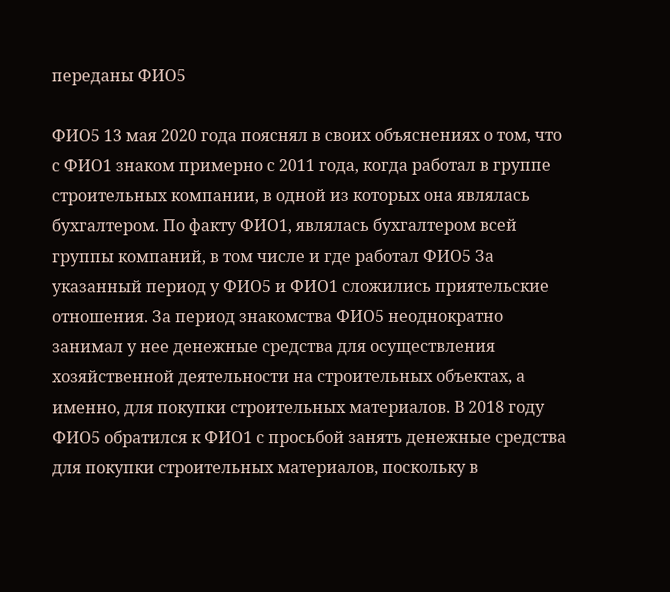переданы ФИО5

ФИО5 13 мая 2020 года пояснял в своих объяснениях о том, что с ФИО1 знаком примерно с 2011 года, когда работал в группе строительных компании, в одной из которых она являлась бухгалтером. По факту ФИО1, являлась бухгалтером всей группы компаний, в том числе и где работал ФИО5 За указанный период у ФИО5 и ФИО1 сложились приятельские отношения. За период знакомства ФИО5 неоднократно занимал у нее денежные средства для осуществления хозяйственной деятельности на строительных объектах, а именно, для покупки строительных материалов. В 2018 году ФИО5 обратился к ФИО1 с просьбой занять денежные средства для покупки строительных материалов, поскольку в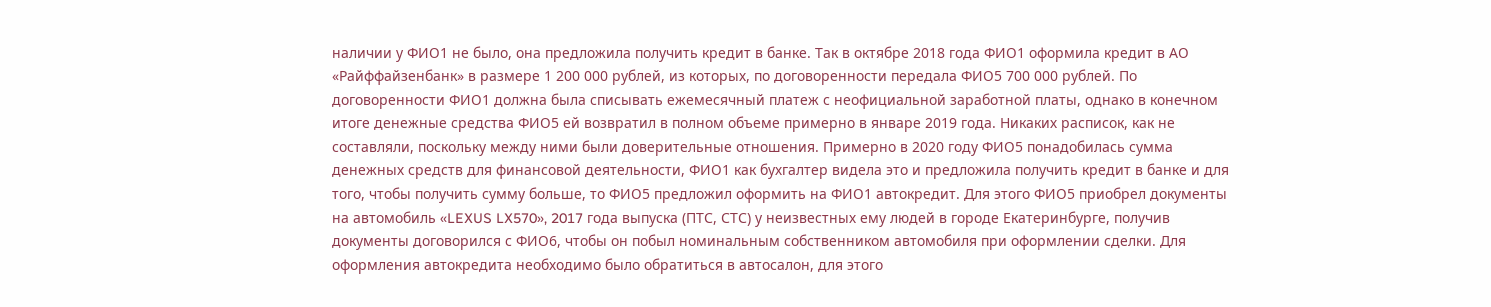наличии у ФИО1 не было, она предложила получить кредит в банке. Так в октябре 2018 года ФИО1 оформила кредит в АО «Райффайзенбанк» в размере 1 200 000 рублей, из которых, по договоренности передала ФИО5 700 000 рублей. По договоренности ФИО1 должна была списывать ежемесячный платеж с неофициальной заработной платы, однако в конечном итоге денежные средства ФИО5 ей возвратил в полном объеме примерно в январе 2019 года. Никаких расписок, как не составляли, поскольку между ними были доверительные отношения. Примерно в 2020 году ФИО5 понадобилась сумма денежных средств для финансовой деятельности, ФИО1 как бухгалтер видела это и предложила получить кредит в банке и для того, чтобы получить сумму больше, то ФИО5 предложил оформить на ФИО1 автокредит. Для этого ФИО5 приобрел документы на автомобиль «LEXUS LX570», 2017 года выпуска (ПТС, СТС) у неизвестных ему людей в городе Екатеринбурге, получив документы договорился с ФИО6, чтобы он побыл номинальным собственником автомобиля при оформлении сделки. Для оформления автокредита необходимо было обратиться в автосалон, для этого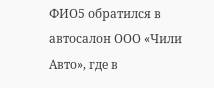ФИО5 обратился в автосалон ООО «Чили Авто», где в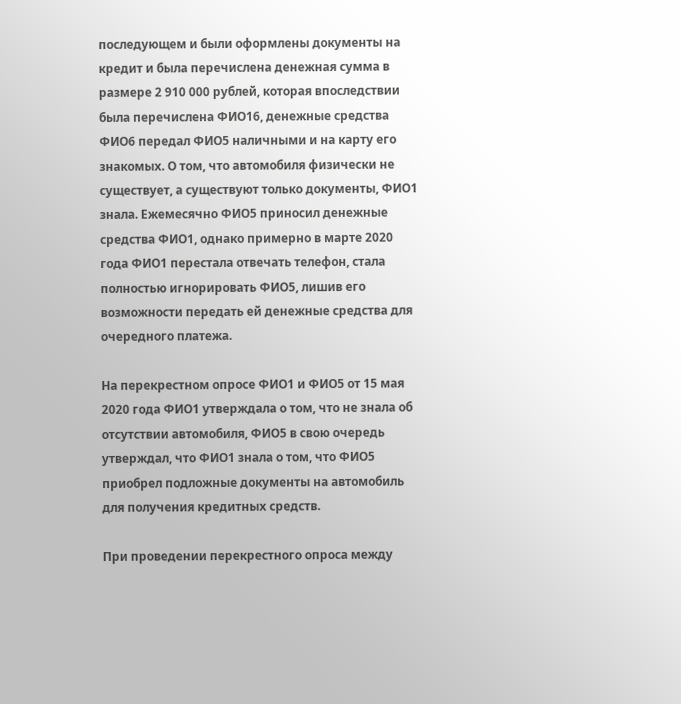последующем и были оформлены документы на кредит и была перечислена денежная сумма в размере 2 910 000 рублей, которая впоследствии была перечислена ФИО16, денежные средства ФИО6 передал ФИО5 наличными и на карту его знакомых. О том, что автомобиля физически не существует, а существуют только документы, ФИО1 знала. Ежемесячно ФИО5 приносил денежные средства ФИО1, однако примерно в марте 2020 года ФИО1 перестала отвечать телефон, стала полностью игнорировать ФИО5, лишив его возможности передать ей денежные средства для очередного платежа.

На перекрестном опросе ФИО1 и ФИО5 от 15 мая 2020 года ФИО1 утверждала о том, что не знала об отсутствии автомобиля, ФИО5 в свою очередь утверждал, что ФИО1 знала о том, что ФИО5 приобрел подложные документы на автомобиль для получения кредитных средств.

При проведении перекрестного опроса между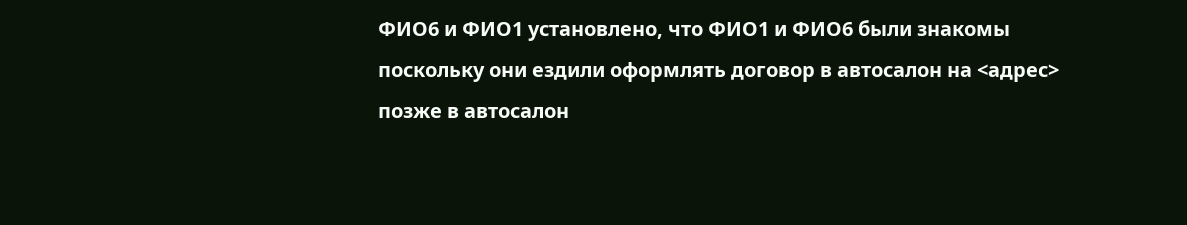ФИО6 и ФИО1 установлено, что ФИО1 и ФИО6 были знакомы поскольку они ездили оформлять договор в автосалон на <адрес> позже в автосалон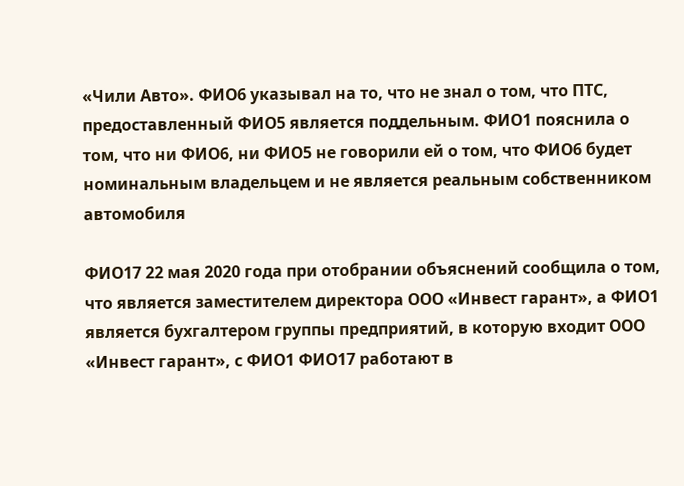«Чили Авто». ФИО6 указывал на то, что не знал о том, что ПТС, предоставленный ФИО5 является поддельным. ФИО1 пояснила о том, что ни ФИО6, ни ФИО5 не говорили ей о том, что ФИО6 будет номинальным владельцем и не является реальным собственником автомобиля

ФИО17 22 мая 2020 года при отобрании объяснений сообщила о том, что является заместителем директора ООО «Инвест гарант», а ФИО1 является бухгалтером группы предприятий, в которую входит ООО «Инвест гарант», с ФИО1 ФИО17 работают в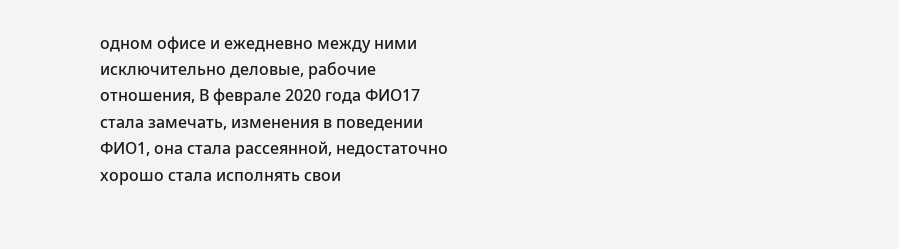одном офисе и ежедневно между ними исключительно деловые, рабочие отношения, В феврале 2020 года ФИО17 стала замечать, изменения в поведении ФИО1, она стала рассеянной, недостаточно хорошо стала исполнять свои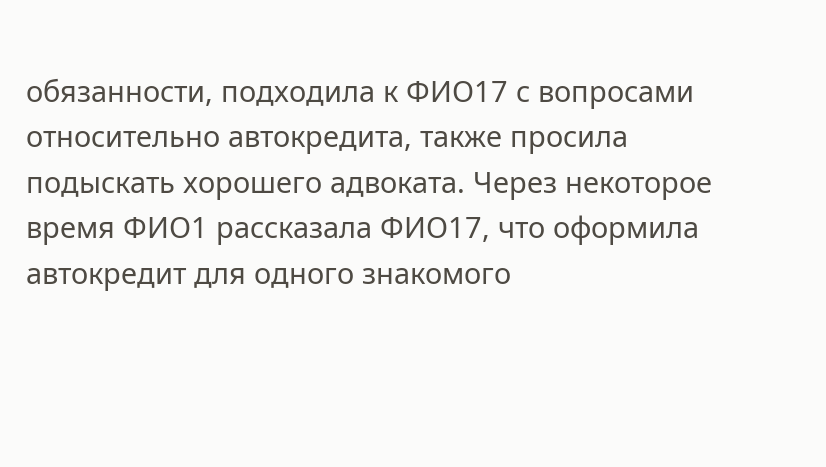обязанности, подходила к ФИО17 с вопросами относительно автокредита, также просила подыскать хорошего адвоката. Через некоторое время ФИО1 рассказала ФИО17, что оформила автокредит для одного знакомого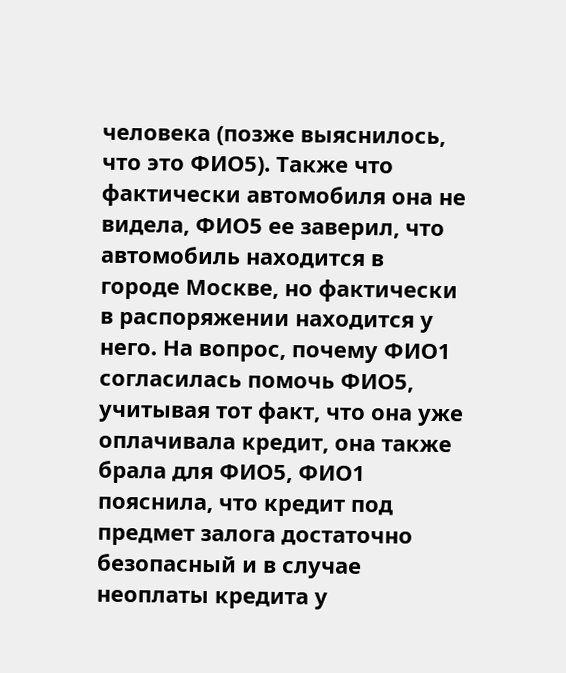человека (позже выяснилось, что это ФИО5). Также что фактически автомобиля она не видела, ФИО5 ее заверил, что автомобиль находится в городе Москве, но фактически в распоряжении находится у него. На вопрос, почему ФИО1 согласилась помочь ФИО5, учитывая тот факт, что она уже оплачивала кредит, она также брала для ФИО5, ФИО1 пояснила, что кредит под предмет залога достаточно безопасный и в случае неоплаты кредита у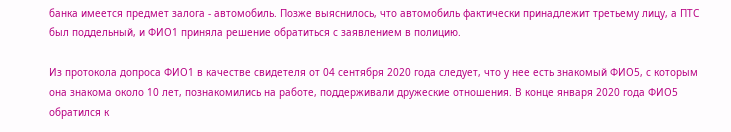банка имеется предмет залога - автомобиль. Позже выяснилось, что автомобиль фактически принадлежит третьему лицу, а ПТС был поддельный, и ФИО1 приняла решение обратиться с заявлением в полицию.

Из протокола допроса ФИО1 в качестве свидетеля от 04 сентября 2020 года следует, что у нее есть знакомый ФИО5, с которым она знакома около 10 лет, познакомились на работе, поддерживали дружеские отношения. В конце января 2020 года ФИО5 обратился к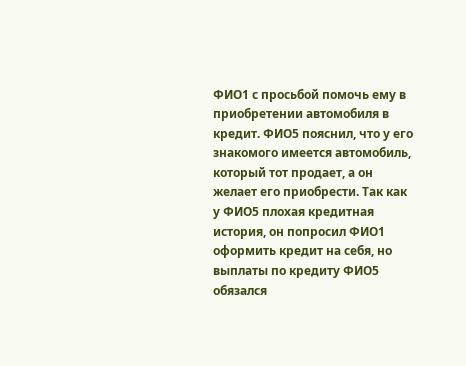ФИО1 с просьбой помочь ему в приобретении автомобиля в кредит. ФИО5 пояснил, что у его знакомого имеется автомобиль, который тот продает, а он желает его приобрести. Так как у ФИО5 плохая кредитная история, он попросил ФИО1 оформить кредит на себя, но выплаты по кредиту ФИО5 обязался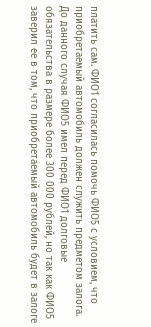платить сам. ФИО1 согласилась помочь ФИО5 с условием, что приобретаемый автомобиль должен служить предметом залога. До данного случая ФИО5 имел перед ФИО1 долговые обязательства в размере более 300 000 рублей, но так как ФИО5 заверил ее в том, что приобретаемый автомобиль будет в залоге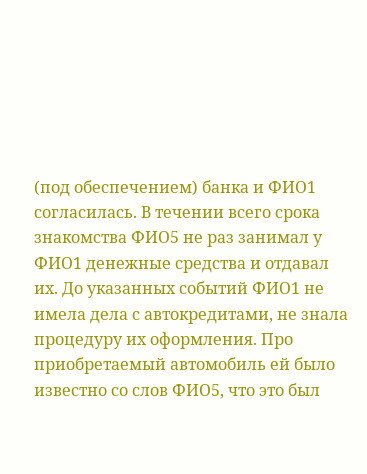(под обеспечением) банка и ФИО1 согласилась. В течении всего срока знакомства ФИО5 не раз занимал у ФИО1 денежные средства и отдавал их. До указанных событий ФИО1 не имела дела с автокредитами, не знала процедуру их оформления. Про приобретаемый автомобиль ей было известно со слов ФИО5, что это был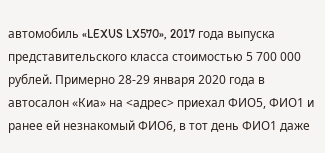автомобиль «LEXUS LX570», 2017 года выпуска представительского класса стоимостью 5 700 000 рублей. Примерно 28-29 января 2020 года в автосалон «Киа» на <адрес> приехал ФИО5, ФИО1 и ранее ей незнакомый ФИО6, в тот день ФИО1 даже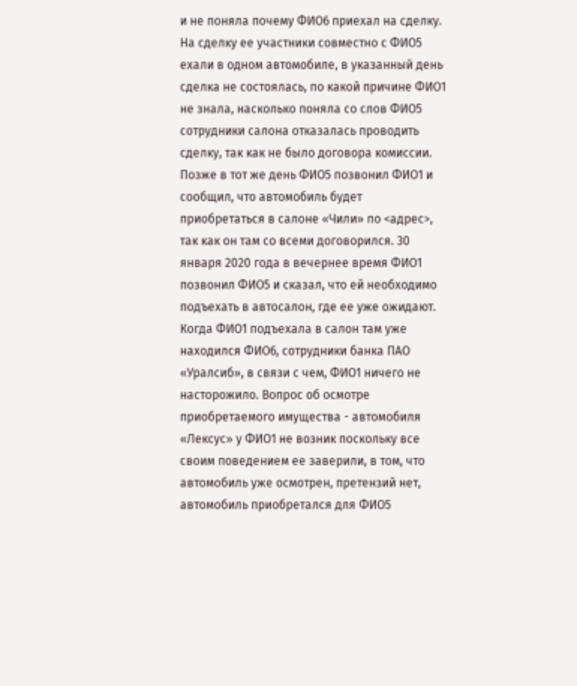и не поняла почему ФИО6 приехал на сделку. На сделку ее участники совместно с ФИО5 ехали в одном автомобиле, в указанный день сделка не состоялась, по какой причине ФИО1 не знала, насколько поняла со слов ФИО5 сотрудники салона отказалась проводить сделку, так как не было договора комиссии. Позже в тот же день ФИО5 позвонил ФИО1 и сообщил, что автомобиль будет приобретаться в салоне «Чили» по <адрес>, так как он там со всеми договорился. 30 января 2020 года в вечернее время ФИО1 позвонил ФИО5 и сказал, что ей необходимо подъехать в автосалон, где ее уже ожидают. Когда ФИО1 подъехала в салон там уже находился ФИО6, сотрудники банка ПАО «Уралсиб», в связи с чем, ФИО1 ничего не насторожило. Вопрос об осмотре приобретаемого имущества - автомобиля «Лексус» у ФИО1 не возник поскольку все своим поведением ее заверили, в том, что автомобиль уже осмотрен, претензий нет, автомобиль приобретался для ФИО5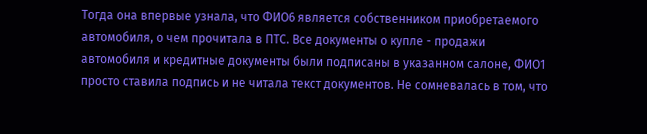Тогда она впервые узнала, что ФИО6 является собственником приобретаемого автомобиля, о чем прочитала в ПТС. Все документы о купле - продажи автомобиля и кредитные документы были подписаны в указанном салоне, ФИО1 просто ставила подпись и не читала текст документов. Не сомневалась в том, что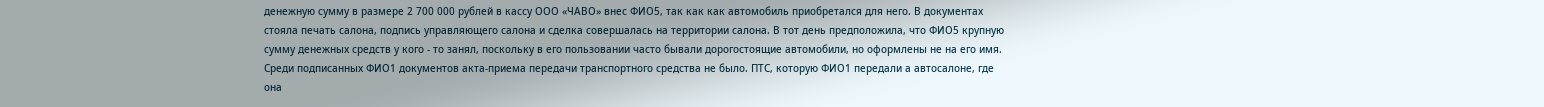денежную сумму в размере 2 700 000 рублей в кассу ООО «ЧАВО» внес ФИО5, так как как автомобиль приобретался для него. В документах стояла печать салона, подпись управляющего салона и сделка совершалась на территории салона. В тот день предположила, что ФИО5 крупную сумму денежных средств у кого - то занял, поскольку в его пользовании часто бывали дорогостоящие автомобили, но оформлены не на его имя. Среди подписанных ФИО1 документов акта-приема передачи транспортного средства не было. ПТС, которую ФИО1 передали а автосалоне, где она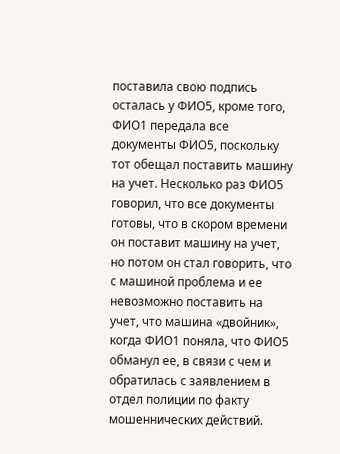поставила свою подпись осталась у ФИО5, кроме того, ФИО1 передала все документы ФИО5, поскольку тот обещал поставить машину на учет. Несколько раз ФИО5 говорил, что все документы готовы, что в скором времени он поставит машину на учет, но потом он стал говорить, что с машиной проблема и ее невозможно поставить на учет, что машина «двойник», когда ФИО1 поняла, что ФИО5 обманул ее, в связи с чем и обратилась с заявлением в отдел полиции по факту мошеннических действий.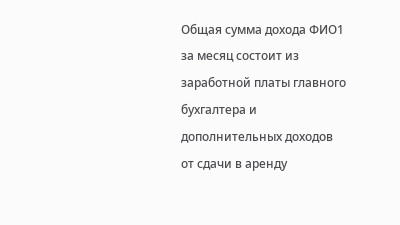Общая сумма дохода ФИО1 за месяц состоит из заработной платы главного бухгалтера и дополнительных доходов от сдачи в аренду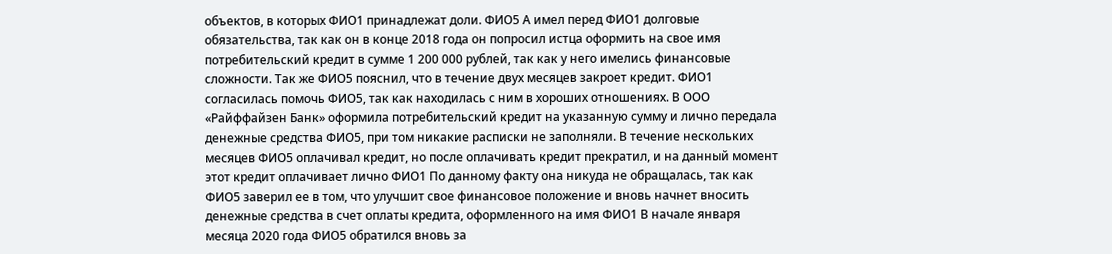объектов, в которых ФИО1 принадлежат доли. ФИО5 А имел перед ФИО1 долговые обязательства, так как он в конце 2018 года он попросил истца оформить на свое имя потребительский кредит в сумме 1 200 000 рублей, так как у него имелись финансовые сложности. Так же ФИО5 пояснил, что в течение двух месяцев закроет кредит. ФИО1 согласилась помочь ФИО5, так как находилась с ним в хороших отношениях. В ООО «Райффайзен Банк» оформила потребительский кредит на указанную сумму и лично передала денежные средства ФИО5, при том никакие расписки не заполняли. В течение нескольких месяцев ФИО5 оплачивал кредит, но после оплачивать кредит прекратил, и на данный момент этот кредит оплачивает лично ФИО1 По данному факту она никуда не обращалась, так как ФИО5 заверил ее в том, что улучшит свое финансовое положение и вновь начнет вносить денежные средства в счет оплаты кредита, оформленного на имя ФИО1 В начале января месяца 2020 года ФИО5 обратился вновь за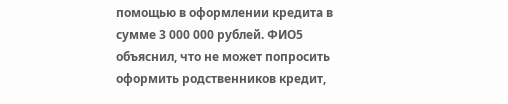помощью в оформлении кредита в сумме 3 000 000 рублей. ФИО5 объяснил, что не может попросить оформить родственников кредит,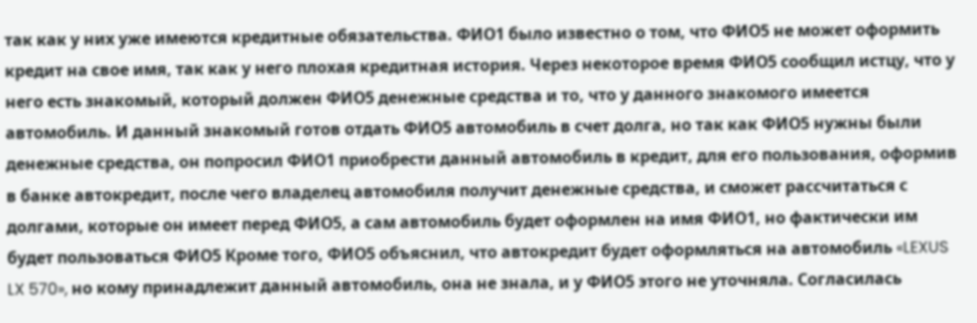так как у них уже имеются кредитные обязательства. ФИО1 было известно о том, что ФИО5 не может оформить кредит на свое имя, так как у него плохая кредитная история. Через некоторое время ФИО5 сообщил истцу, что у него есть знакомый, который должен ФИО5 денежные средства и то, что у данного знакомого имеется автомобиль. И данный знакомый готов отдать ФИО5 автомобиль в счет долга, но так как ФИО5 нужны были денежные средства, он попросил ФИО1 приобрести данный автомобиль в кредит, для его пользования, оформив в банке автокредит, после чего владелец автомобиля получит денежные средства, и сможет рассчитаться с долгами, которые он имеет перед ФИО5, а сам автомобиль будет оформлен на имя ФИО1, но фактически им будет пользоваться ФИО5 Кроме того, ФИО5 объяснил, что автокредит будет оформляться на автомобиль «LEXUS LX 570», но кому принадлежит данный автомобиль, она не знала, и у ФИО5 этого не уточняла. Согласилась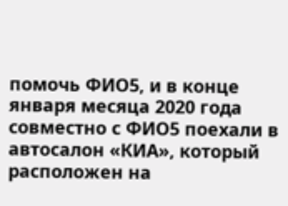помочь ФИО5, и в конце января месяца 2020 года совместно с ФИО5 поехали в автосалон «КИА», который расположен на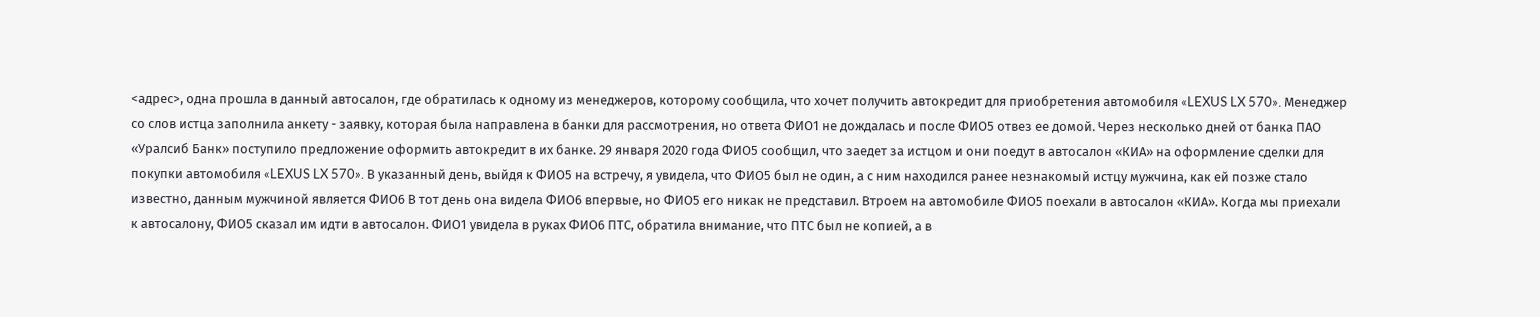<адрес>, одна прошла в данный автосалон, где обратилась к одному из менеджеров, которому сообщила, что хочет получить автокредит для приобретения автомобиля «LEXUS LX 570». Менеджер со слов истца заполнила анкету - заявку, которая была направлена в банки для рассмотрения, но ответа ФИО1 не дождалась и после ФИО5 отвез ее домой. Через несколько дней от банка ПАО «Уралсиб Банк» поступило предложение оформить автокредит в их банке. 29 января 2020 года ФИО5 сообщил, что заедет за истцом и они поедут в автосалон «КИА» на оформление сделки для покупки автомобиля «LEXUS LX 570». В указанный день, выйдя к ФИО5 на встречу, я увидела, что ФИО5 был не один, а с ним находился ранее незнакомый истцу мужчина, как ей позже стало известно, данным мужчиной является ФИО6 В тот день она видела ФИО6 впервые, но ФИО5 его никак не представил. Втроем на автомобиле ФИО5 поехали в автосалон «КИА». Когда мы приехали к автосалону, ФИО5 сказал им идти в автосалон. ФИО1 увидела в руках ФИО6 ПТС, обратила внимание, что ПТС был не копией, а в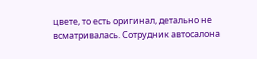цвете, то есть оригинал, детально не всматривалась. Сотрудник автосалона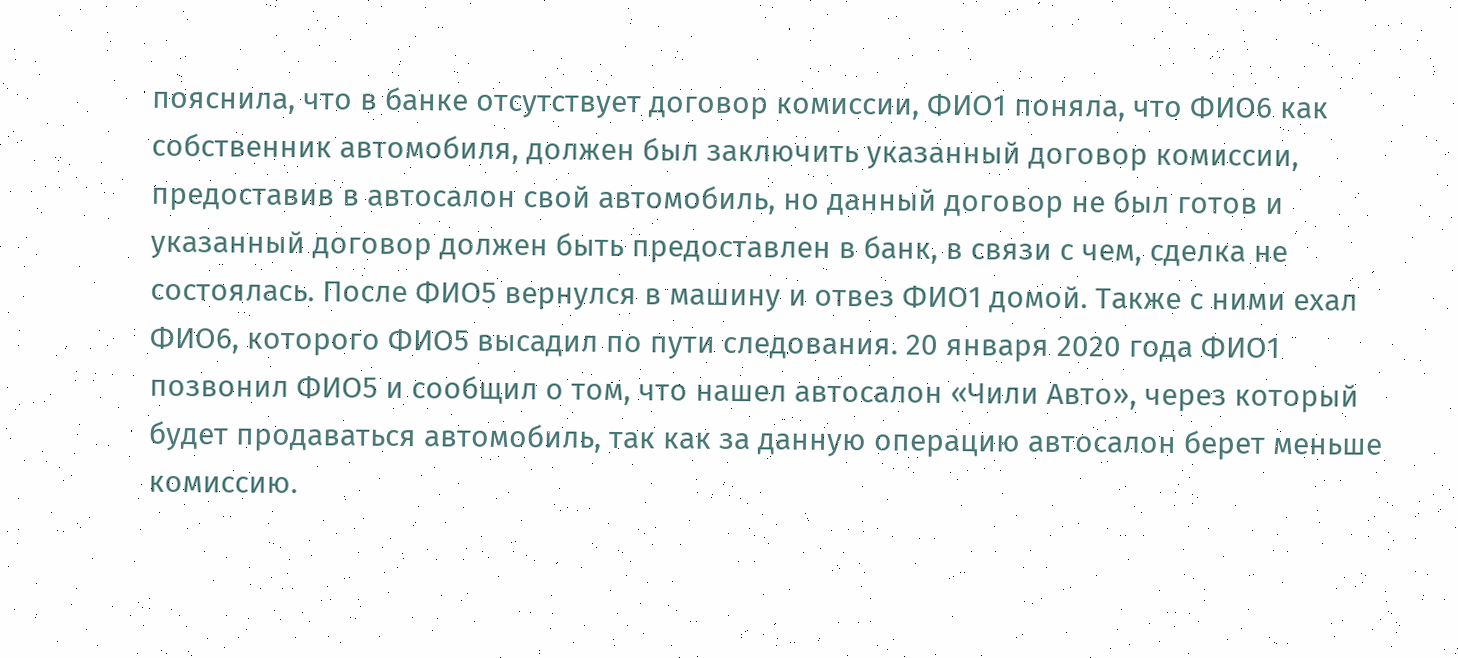пояснила, что в банке отсутствует договор комиссии, ФИО1 поняла, что ФИО6 как собственник автомобиля, должен был заключить указанный договор комиссии, предоставив в автосалон свой автомобиль, но данный договор не был готов и указанный договор должен быть предоставлен в банк, в связи с чем, сделка не состоялась. После ФИО5 вернулся в машину и отвез ФИО1 домой. Также с ними ехал ФИО6, которого ФИО5 высадил по пути следования. 20 января 2020 года ФИО1 позвонил ФИО5 и сообщил о том, что нашел автосалон «Чили Авто», через который будет продаваться автомобиль, так как за данную операцию автосалон берет меньше комиссию.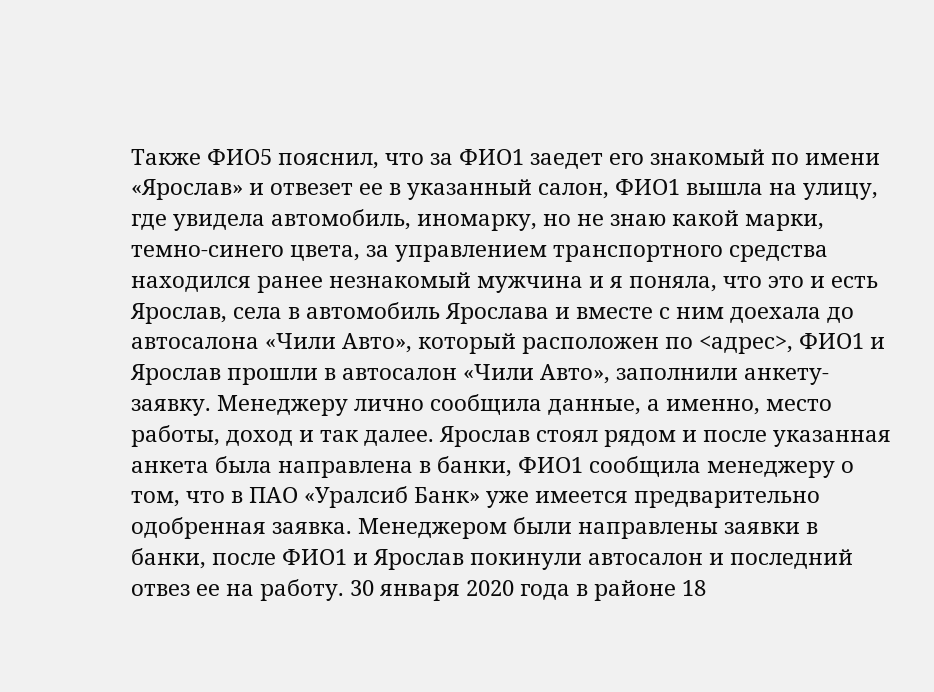Также ФИО5 пояснил, что за ФИО1 заедет его знакомый по имени «Ярослав» и отвезет ее в указанный салон, ФИО1 вышла на улицу, где увидела автомобиль, иномарку, но не знаю какой марки, темно-синего цвета, за управлением транспортного средства находился ранее незнакомый мужчина и я поняла, что это и есть Ярослав, села в автомобиль Ярослава и вместе с ним доехала до автосалона «Чили Авто», который расположен по <адрес>, ФИО1 и Ярослав прошли в автосалон «Чили Авто», заполнили анкету-заявку. Менеджеру лично сообщила данные, а именно, место работы, доход и так далее. Ярослав стоял рядом и после указанная анкета была направлена в банки, ФИО1 сообщила менеджеру о том, что в ПАО «Уралсиб Банк» уже имеется предварительно одобренная заявка. Менеджером были направлены заявки в банки, после ФИО1 и Ярослав покинули автосалон и последний отвез ее на работу. 30 января 2020 года в районе 18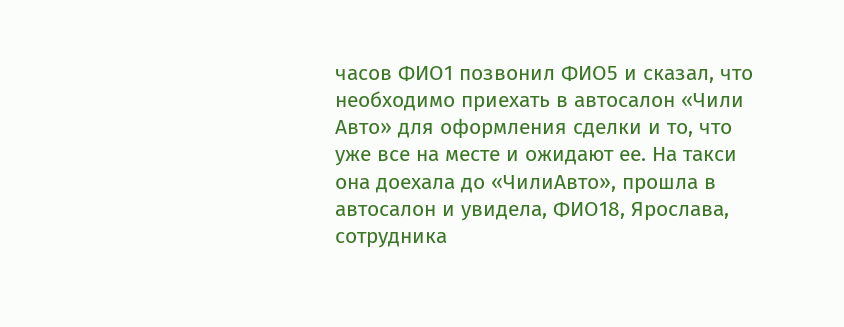часов ФИО1 позвонил ФИО5 и сказал, что необходимо приехать в автосалон «Чили Авто» для оформления сделки и то, что уже все на месте и ожидают ее. На такси она доехала до «ЧилиАвто», прошла в автосалон и увидела, ФИО18, Ярослава, сотрудника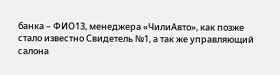банка – ФИО13, менеджера «ЧилиАвто», как позже стало известно Свидетель №1, а так же управляющий салона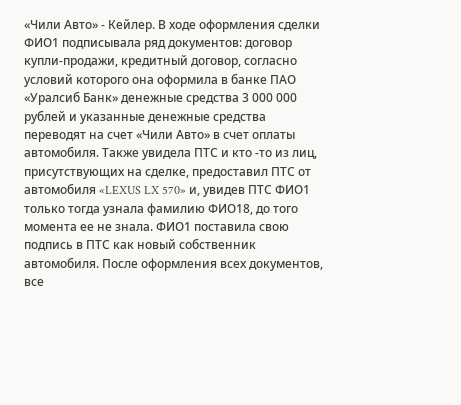«Чили Авто» - Кейлер. В ходе оформления сделки ФИО1 подписывала ряд документов: договор купли-продажи, кредитный договор, согласно условий которого она оформила в банке ПАО «Уралсиб Банк» денежные средства 3 000 000 рублей и указанные денежные средства переводят на счет «Чили Авто» в счет оплаты автомобиля. Также увидела ПТС и кто -то из лиц, присутствующих на сделке, предоставил ПТС от автомобиля «LEXUS LX 570» и, увидев ПТС ФИО1 только тогда узнала фамилию ФИО18, до того момента ее не знала. ФИО1 поставила свою подпись в ПТС как новый собственник автомобиля. После оформления всех документов, все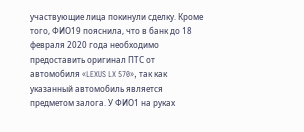участвующие лица покинули сделку. Кроме того, ФИО19 пояснила, что в банк до 18 февраля 2020 года необходимо предоставить оригинал ПТС от автомобиля «LEXUS LX 570», так как указанный автомобиль является предметом залога. У ФИО1 на руках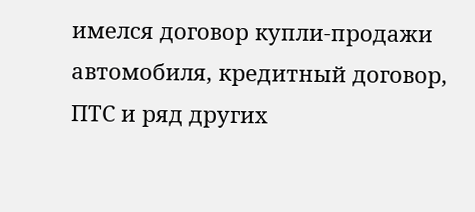имелся договор купли-продажи автомобиля, кредитный договор, ПТС и ряд других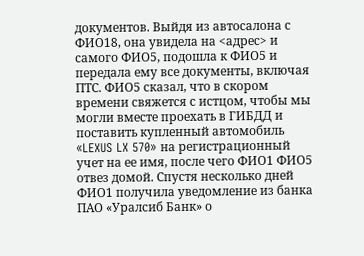документов. Выйдя из автосалона с ФИО18, она увидела на <адрес> и самого ФИО5, подошла к ФИО5 и передала ему все документы, включая ПТС. ФИО5 сказал, что в скором времени свяжется с истцом, чтобы мы могли вместе проехать в ГИБДД и поставить купленный автомобиль «LEXUS LX 570» на регистрационный учет на ее имя, после чего ФИО1 ФИО5 отвез домой. Спустя несколько дней ФИО1 получила уведомление из банка ПАО «Уралсиб Банк» о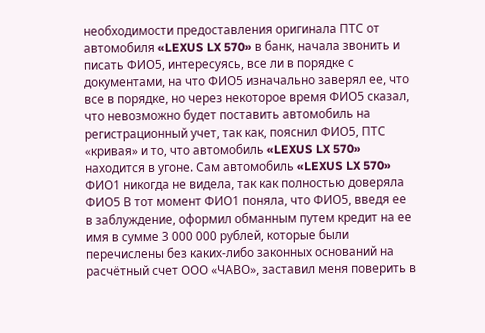необходимости предоставления оригинала ПТС от автомобиля «LEXUS LX 570» в банк, начала звонить и писать ФИО5, интересуясь, все ли в порядке с документами, на что ФИО5 изначально заверял ее, что все в порядке, но через некоторое время ФИО5 сказал, что невозможно будет поставить автомобиль на регистрационный учет, так как, пояснил ФИО5, ПТС «кривая» и то, что автомобиль «LEXUS LX 570» находится в угоне. Сам автомобиль «LEXUS LX 570» ФИО1 никогда не видела, так как полностью доверяла ФИО5 В тот момент ФИО1 поняла, что ФИО5, введя ее в заблуждение, оформил обманным путем кредит на ее имя в сумме 3 000 000 рублей, которые были перечислены без каких-либо законных оснований на расчётный счет ООО «ЧАВО», заставил меня поверить в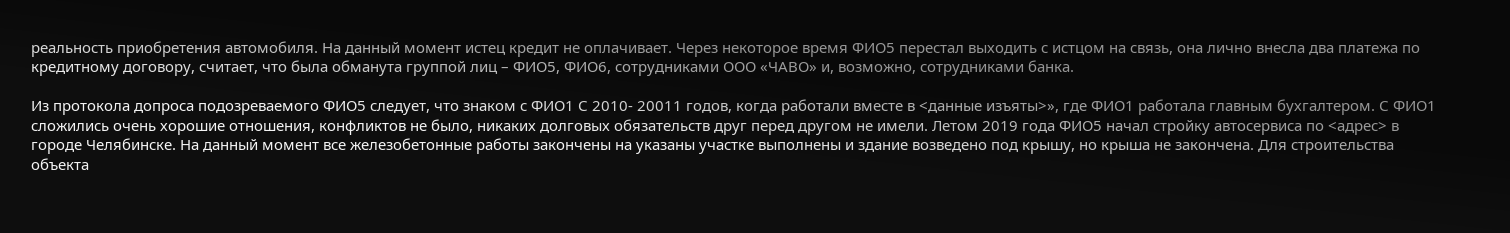реальность приобретения автомобиля. На данный момент истец кредит не оплачивает. Через некоторое время ФИО5 перестал выходить с истцом на связь, она лично внесла два платежа по кредитному договору, считает, что была обманута группой лиц – ФИО5, ФИО6, сотрудниками ООО «ЧАВО» и, возможно, сотрудниками банка.

Из протокола допроса подозреваемого ФИО5 следует, что знаком с ФИО1 С 2010- 20011 годов, когда работали вместе в <данные изъяты>», где ФИО1 работала главным бухгалтером. С ФИО1 сложились очень хорошие отношения, конфликтов не было, никаких долговых обязательств друг перед другом не имели. Летом 2019 года ФИО5 начал стройку автосервиса по <адрес> в городе Челябинске. На данный момент все железобетонные работы закончены на указаны участке выполнены и здание возведено под крышу, но крыша не закончена. Для строительства объекта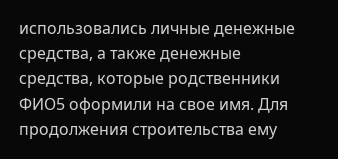использовались личные денежные средства, а также денежные средства, которые родственники ФИО5 оформили на свое имя. Для продолжения строительства ему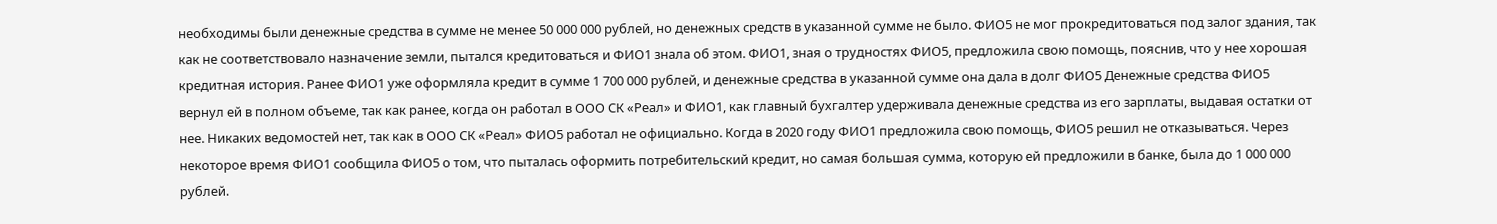необходимы были денежные средства в сумме не менее 50 000 000 рублей, но денежных средств в указанной сумме не было. ФИО5 не мог прокредитоваться под залог здания, так как не соответствовало назначение земли, пытался кредитоваться и ФИО1 знала об этом. ФИО1, зная о трудностях ФИО5, предложила свою помощь, пояснив, что у нее хорошая кредитная история. Ранее ФИО1 уже оформляла кредит в сумме 1 700 000 рублей, и денежные средства в указанной сумме она дала в долг ФИО5 Денежные средства ФИО5 вернул ей в полном объеме, так как ранее, когда он работал в ООО СК «Реал» и ФИО1, как главный бухгалтер удерживала денежные средства из его зарплаты, выдавая остатки от нее. Никаких ведомостей нет, так как в ООО СК «Реал» ФИО5 работал не официально. Когда в 2020 году ФИО1 предложила свою помощь, ФИО5 решил не отказываться. Через некоторое время ФИО1 сообщила ФИО5 о том, что пыталась оформить потребительский кредит, но самая большая сумма, которую ей предложили в банке, была до 1 000 000 рублей.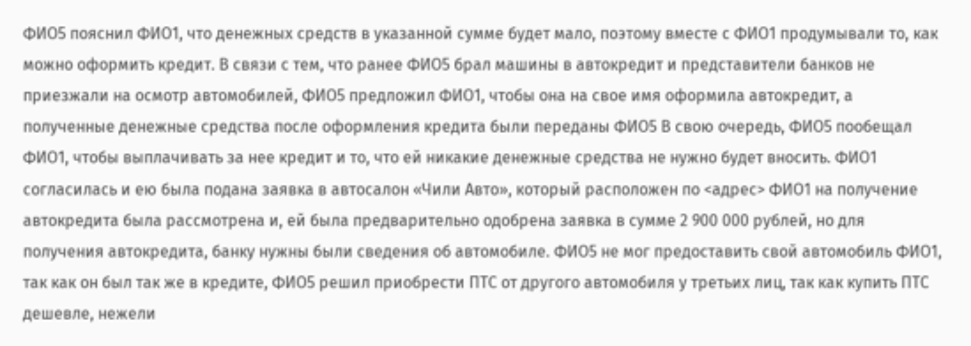ФИО5 пояснил ФИО1, что денежных средств в указанной сумме будет мало, поэтому вместе с ФИО1 продумывали то, как можно оформить кредит. В связи с тем, что ранее ФИО5 брал машины в автокредит и представители банков не приезжали на осмотр автомобилей, ФИО5 предложил ФИО1, чтобы она на свое имя оформила автокредит, а полученные денежные средства после оформления кредита были переданы ФИО5 В свою очередь, ФИО5 пообещал ФИО1, чтобы выплачивать за нее кредит и то, что ей никакие денежные средства не нужно будет вносить. ФИО1 согласилась и ею была подана заявка в автосалон «Чили Авто», который расположен по <адрес> ФИО1 на получение автокредита была рассмотрена и, ей была предварительно одобрена заявка в сумме 2 900 000 рублей, но для получения автокредита, банку нужны были сведения об автомобиле. ФИО5 не мог предоставить свой автомобиль ФИО1, так как он был так же в кредите, ФИО5 решил приобрести ПТС от другого автомобиля у третьих лиц, так как купить ПТС дешевле, нежели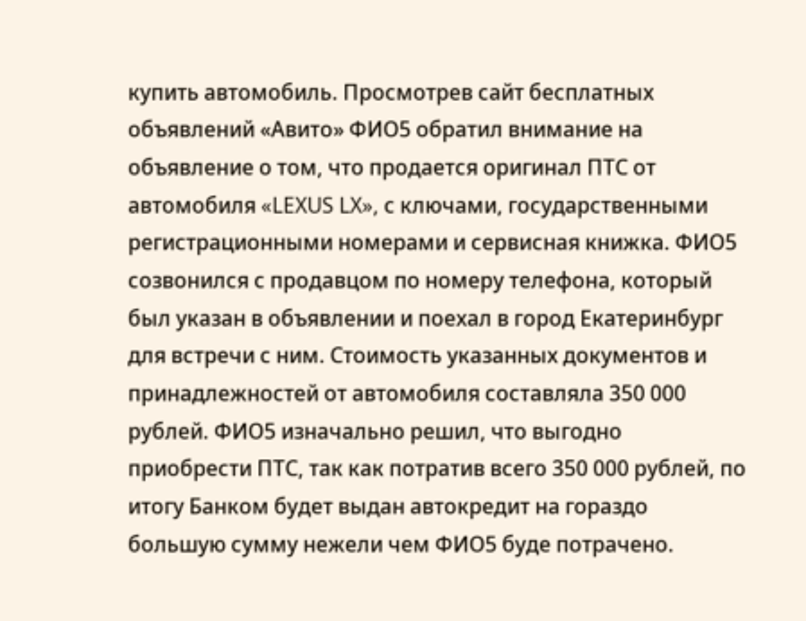купить автомобиль. Просмотрев сайт бесплатных объявлений «Авито» ФИО5 обратил внимание на объявление о том, что продается оригинал ПТС от автомобиля «LEXUS LX», с ключами, государственными регистрационными номерами и сервисная книжка. ФИО5 созвонился с продавцом по номеру телефона, который был указан в объявлении и поехал в город Екатеринбург для встречи с ним. Стоимость указанных документов и принадлежностей от автомобиля составляла 350 000 рублей. ФИО5 изначально решил, что выгодно приобрести ПТС, так как потратив всего 350 000 рублей, по итогу Банком будет выдан автокредит на гораздо большую сумму нежели чем ФИО5 буде потрачено.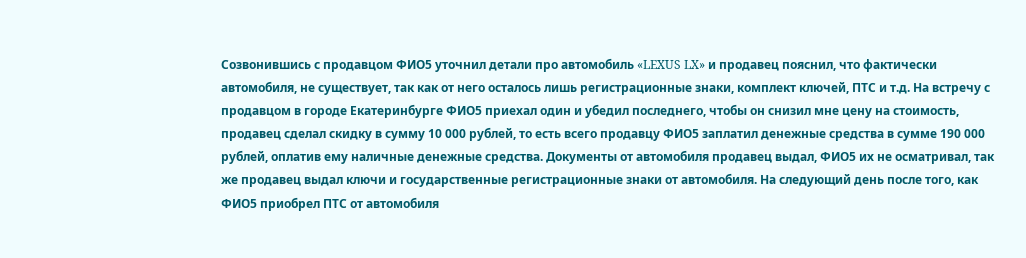Созвонившись с продавцом ФИО5 уточнил детали про автомобиль «LEXUS LX» и продавец пояснил, что фактически автомобиля, не существует, так как от него осталось лишь регистрационные знаки, комплект ключей, ПТС и т.д. На встречу с продавцом в городе Екатеринбурге ФИО5 приехал один и убедил последнего, чтобы он снизил мне цену на стоимость, продавец сделал скидку в сумму 10 000 рублей, то есть всего продавцу ФИО5 заплатил денежные средства в сумме 190 000 рублей, оплатив ему наличные денежные средства. Документы от автомобиля продавец выдал, ФИО5 их не осматривал, так же продавец выдал ключи и государственные регистрационные знаки от автомобиля. На следующий день после того, как ФИО5 приобрел ПТС от автомобиля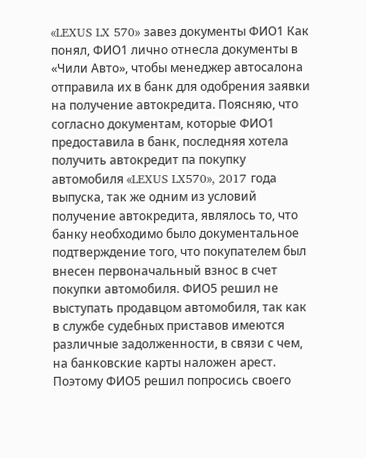«LEXUS LX 570» завез документы ФИО1 Как понял, ФИО1 лично отнесла документы в «Чили Авто», чтобы менеджер автосалона отправила их в банк для одобрения заявки на получение автокредита. Поясняю, что согласно документам, которые ФИО1 предоставила в банк, последняя хотела получить автокредит па покупку автомобиля «LEXUS LX570», 2017 года выпуска, так же одним из условий получение автокредита, являлось то, что банку необходимо было документальное подтверждение того, что покупателем был внесен первоначальный взнос в счет покупки автомобиля. ФИО5 решил не выступать продавцом автомобиля, так как в службе судебных приставов имеются различные задолженности, в связи с чем, на банковские карты наложен арест. Поэтому ФИО5 решил попросись своего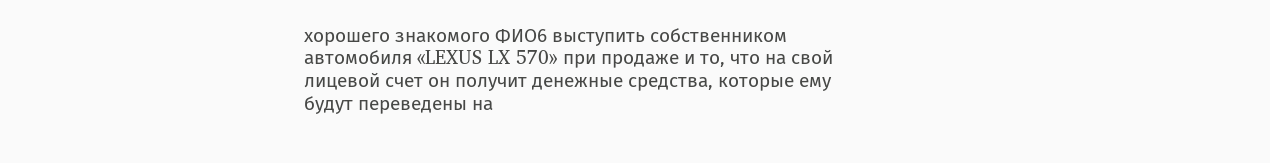хорошего знакомого ФИО6 выступить собственником автомобиля «LEXUS LX 570» при продаже и то, что на свой лицевой счет он получит денежные средства, которые ему будут переведены на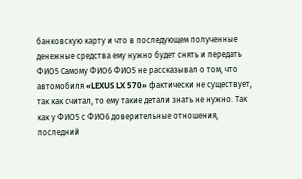банковскую карту и что в последующем полученные денежные средства ему нужно будет снять и передать ФИО5 Самому ФИО6 ФИО5 не рассказывал о том, что автомобиля «LEXUS LX 570» фактически не существует, так как считал, то ему такие детали знать не нужно. Так как у ФИО5 с ФИО6 доверительные отношения, последний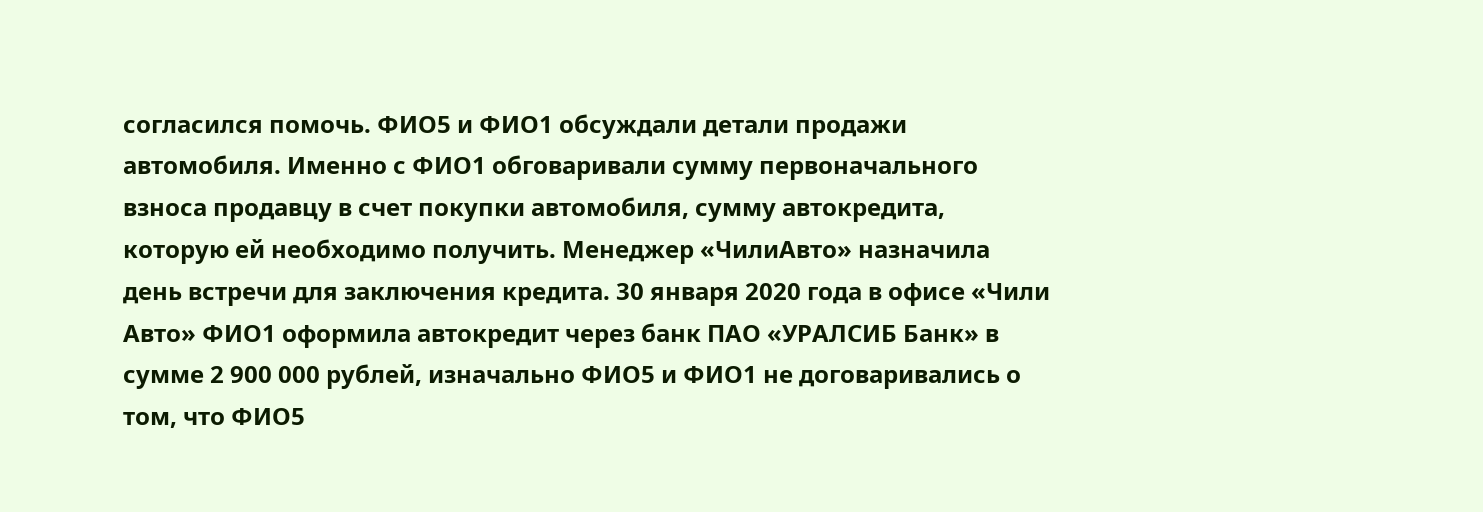согласился помочь. ФИО5 и ФИО1 обсуждали детали продажи автомобиля. Именно с ФИО1 обговаривали сумму первоначального взноса продавцу в счет покупки автомобиля, сумму автокредита, которую ей необходимо получить. Менеджер «ЧилиАвто» назначила день встречи для заключения кредита. 30 января 2020 года в офисе «Чили Авто» ФИО1 оформила автокредит через банк ПАО «УРАЛСИБ Банк» в сумме 2 900 000 рублей, изначально ФИО5 и ФИО1 не договаривались о том, что ФИО5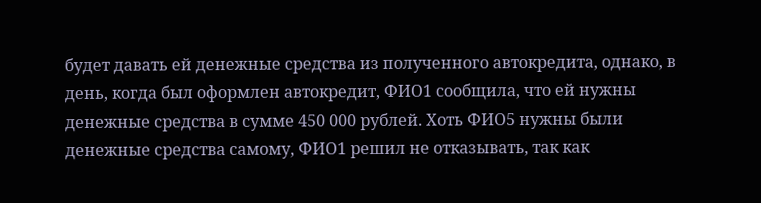будет давать ей денежные средства из полученного автокредита, однако, в день, когда был оформлен автокредит, ФИО1 сообщила, что ей нужны денежные средства в сумме 450 000 рублей. Хоть ФИО5 нужны были денежные средства самому, ФИО1 решил не отказывать, так как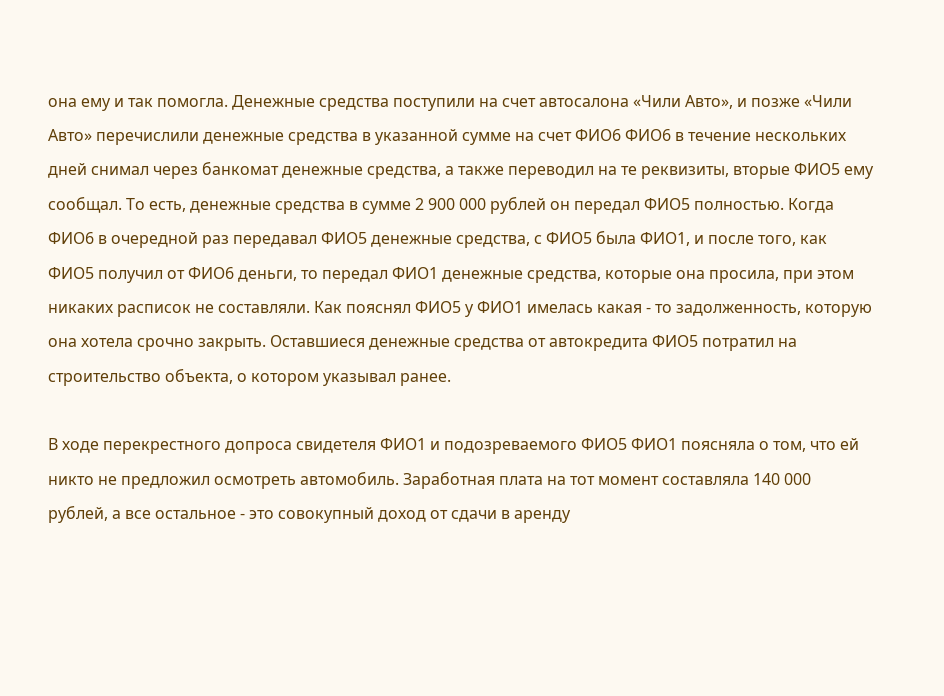она ему и так помогла. Денежные средства поступили на счет автосалона «Чили Авто», и позже «Чили Авто» перечислили денежные средства в указанной сумме на счет ФИО6 ФИО6 в течение нескольких дней снимал через банкомат денежные средства, а также переводил на те реквизиты, вторые ФИО5 ему сообщал. То есть, денежные средства в сумме 2 900 000 рублей он передал ФИО5 полностью. Когда ФИО6 в очередной раз передавал ФИО5 денежные средства, с ФИО5 была ФИО1, и после того, как ФИО5 получил от ФИО6 деньги, то передал ФИО1 денежные средства, которые она просила, при этом никаких расписок не составляли. Как пояснял ФИО5 у ФИО1 имелась какая - то задолженность, которую она хотела срочно закрыть. Оставшиеся денежные средства от автокредита ФИО5 потратил на строительство объекта, о котором указывал ранее.

В ходе перекрестного допроса свидетеля ФИО1 и подозреваемого ФИО5 ФИО1 поясняла о том, что ей никто не предложил осмотреть автомобиль. Заработная плата на тот момент составляла 140 000 рублей, а все остальное - это совокупный доход от сдачи в аренду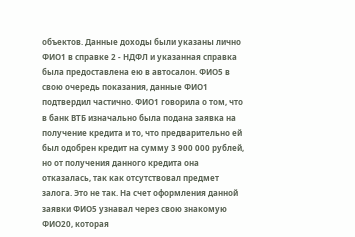объектов. Данные доходы были указаны лично ФИО1 в справке 2 - НДФЛ и указанная справка была предоставлена ею в автосалон. ФИО5 в свою очередь показания, данные ФИО1 подтвердил частично. ФИО1 говорила о том, что в банк ВТБ изначально была подана заявка на получение кредита и то, что предварительно ей был одобрен кредит на сумму 3 900 000 рублей, но от получения данного кредита она отказалась, так как отсутствовал предмет залога. Это не так. На счет оформления данной заявки ФИО5 узнавал через свою знакомую ФИО20, которая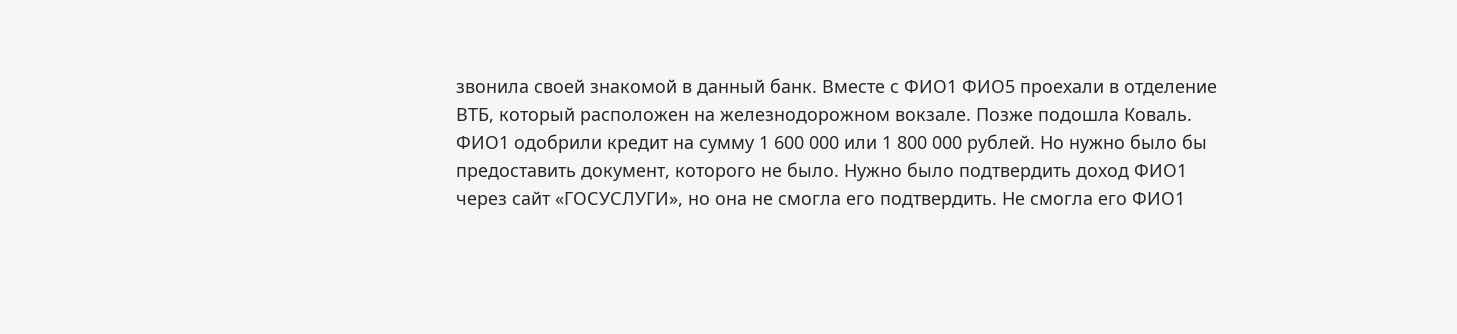звонила своей знакомой в данный банк. Вместе с ФИО1 ФИО5 проехали в отделение ВТБ, который расположен на железнодорожном вокзале. Позже подошла Коваль. ФИО1 одобрили кредит на сумму 1 600 000 или 1 800 000 рублей. Но нужно было бы предоставить документ, которого не было. Нужно было подтвердить доход ФИО1 через сайт «ГОСУСЛУГИ», но она не смогла его подтвердить. Не смогла его ФИО1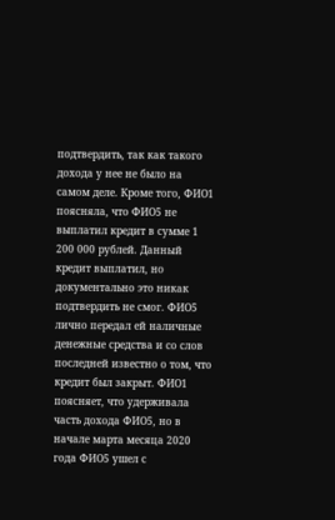подтвердить, так как такого дохода у нее не было на самом деле. Кроме того, ФИО1 поясняла, что ФИО5 не выплатил кредит в сумме 1 200 000 рублей. Данный кредит выплатил, но документально это никак подтвердить не смог. ФИО5 лично передал ей наличные денежные средства и со слов последней известно о том, что кредит был закрыт. ФИО1 поясняет, что удерживала часть дохода ФИО5, но в начале марта месяца 2020 года ФИО5 ушел с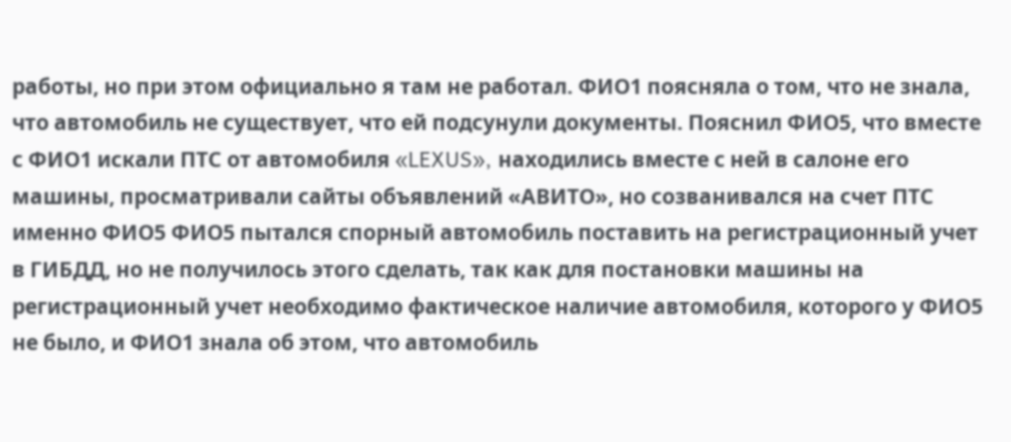работы, но при этом официально я там не работал. ФИО1 поясняла о том, что не знала, что автомобиль не существует, что ей подсунули документы. Пояснил ФИО5, что вместе с ФИО1 искали ПТС от автомобиля «LEXUS», находились вместе с ней в салоне его машины, просматривали сайты объявлений «АВИТО», но созванивался на счет ПТС именно ФИО5 ФИО5 пытался спорный автомобиль поставить на регистрационный учет в ГИБДД, но не получилось этого сделать, так как для постановки машины на регистрационный учет необходимо фактическое наличие автомобиля, которого у ФИО5 не было, и ФИО1 знала об этом, что автомобиль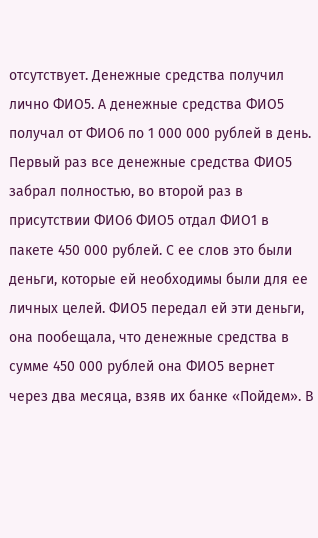отсутствует. Денежные средства получил лично ФИО5. А денежные средства ФИО5 получал от ФИО6 по 1 000 000 рублей в день. Первый раз все денежные средства ФИО5 забрал полностью, во второй раз в присутствии ФИО6 ФИО5 отдал ФИО1 в пакете 450 000 рублей. С ее слов это были деньги, которые ей необходимы были для ее личных целей. ФИО5 передал ей эти деньги, она пообещала, что денежные средства в сумме 450 000 рублей она ФИО5 вернет через два месяца, взяв их банке «Пойдем». В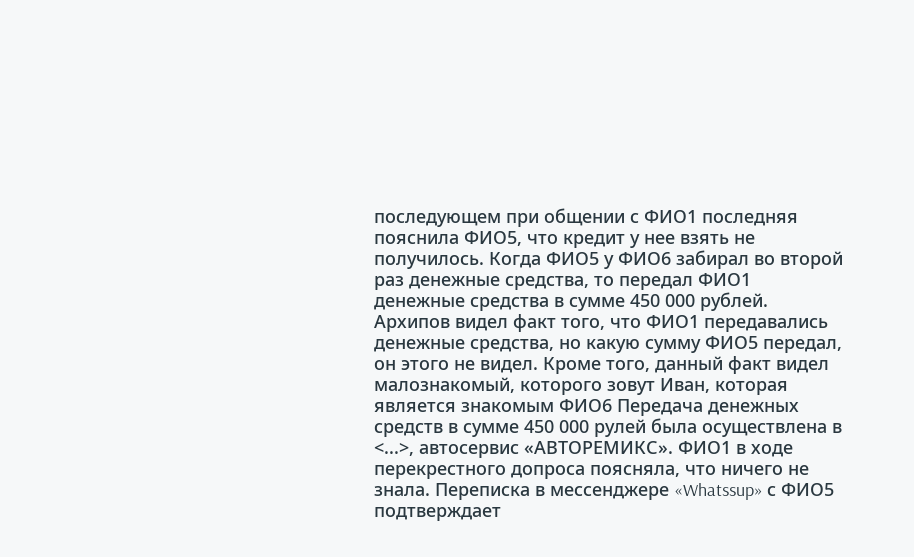последующем при общении с ФИО1 последняя пояснила ФИО5, что кредит у нее взять не получилось. Когда ФИО5 у ФИО6 забирал во второй раз денежные средства, то передал ФИО1 денежные средства в сумме 450 000 рублей. Архипов видел факт того, что ФИО1 передавались денежные средства, но какую сумму ФИО5 передал, он этого не видел. Кроме того, данный факт видел малознакомый, которого зовут Иван, которая является знакомым ФИО6 Передача денежных средств в сумме 450 000 рулей была осуществлена в <...>, автосервис «АВТОРЕМИКС». ФИО1 в ходе перекрестного допроса поясняла, что ничего не знала. Переписка в мессенджере «Whatssup» с ФИО5 подтверждает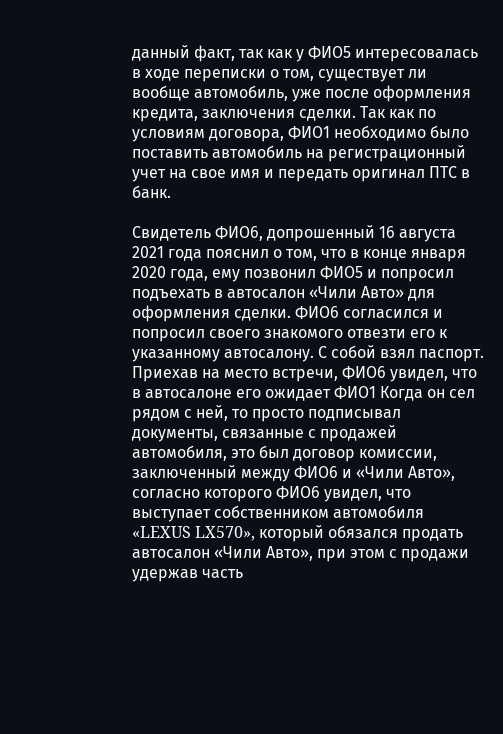данный факт, так как у ФИО5 интересовалась в ходе переписки о том, существует ли вообще автомобиль, уже после оформления кредита, заключения сделки. Так как по условиям договора, ФИО1 необходимо было поставить автомобиль на регистрационный учет на свое имя и передать оригинал ПТС в банк.

Свидетель ФИО6, допрошенный 16 августа 2021 года пояснил о том, что в конце января 2020 года, ему позвонил ФИО5 и попросил подъехать в автосалон «Чили Авто» для оформления сделки. ФИО6 согласился и попросил своего знакомого отвезти его к указанному автосалону. С собой взял паспорт. Приехав на место встречи, ФИО6 увидел, что в автосалоне его ожидает ФИО1 Когда он сел рядом с ней, то просто подписывал документы, связанные с продажей автомобиля, это был договор комиссии, заключенный между ФИО6 и «Чили Авто», согласно которого ФИО6 увидел, что выступает собственником автомобиля «LEXUS LX570», который обязался продать автосалон «Чили Авто», при этом с продажи удержав часть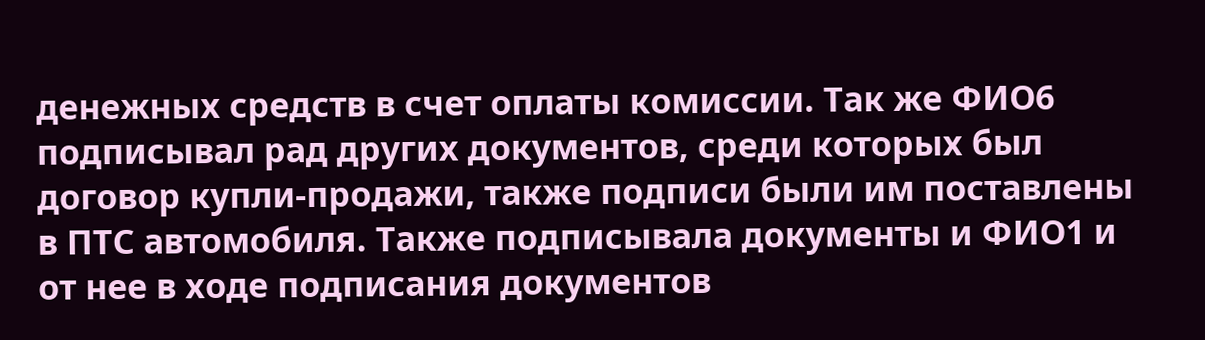денежных средств в счет оплаты комиссии. Так же ФИО6 подписывал рад других документов, среди которых был договор купли-продажи, также подписи были им поставлены в ПТС автомобиля. Также подписывала документы и ФИО1 и от нее в ходе подписания документов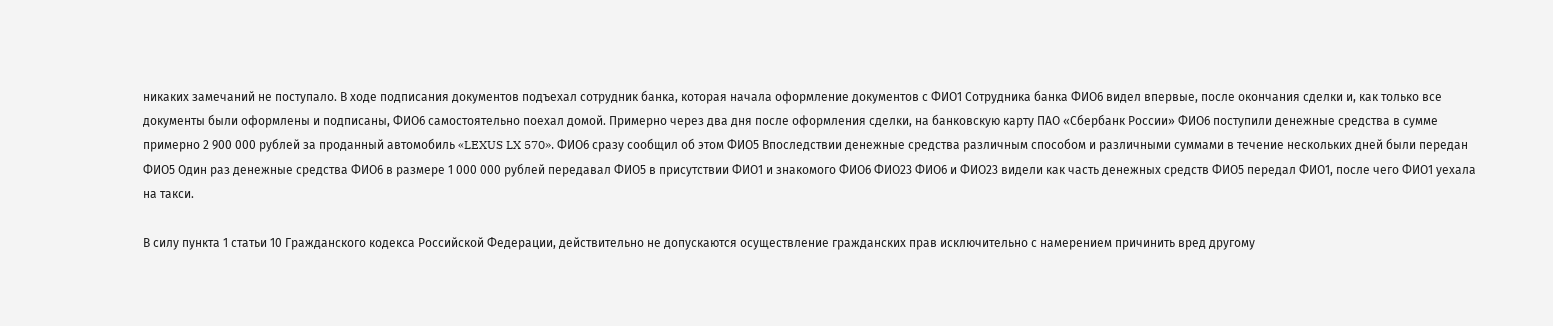никаких замечаний не поступало. В ходе подписания документов подъехал сотрудник банка, которая начала оформление документов с ФИО1 Сотрудника банка ФИО6 видел впервые, после окончания сделки и, как только все документы были оформлены и подписаны, ФИО6 самостоятельно поехал домой. Примерно через два дня после оформления сделки, на банковскую карту ПАО «Сбербанк России» ФИО6 поступили денежные средства в сумме примерно 2 900 000 рублей за проданный автомобиль «LEXUS LX 570». ФИО6 сразу сообщил об этом ФИО5 Впоследствии денежные средства различным способом и различными суммами в течение нескольких дней были передан ФИО5 Один раз денежные средства ФИО6 в размере 1 000 000 рублей передавал ФИО5 в присутствии ФИО1 и знакомого ФИО6 ФИО23 ФИО6 и ФИО23 видели как часть денежных средств ФИО5 передал ФИО1, после чего ФИО1 уехала на такси.

В силу пункта 1 статьи 10 Гражданского кодекса Российской Федерации, действительно не допускаются осуществление гражданских прав исключительно с намерением причинить вред другому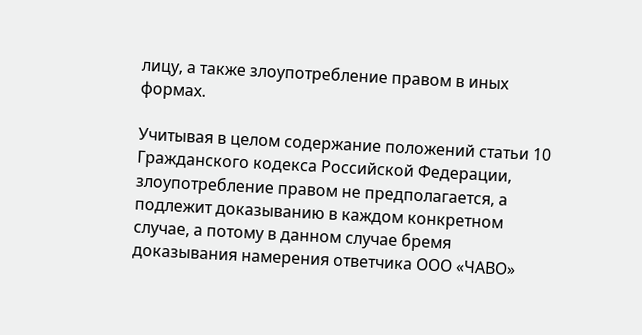лицу, а также злоупотребление правом в иных формах.

Учитывая в целом содержание положений статьи 10 Гражданского кодекса Российской Федерации, злоупотребление правом не предполагается, а подлежит доказыванию в каждом конкретном случае, а потому в данном случае бремя доказывания намерения ответчика ООО «ЧАВО»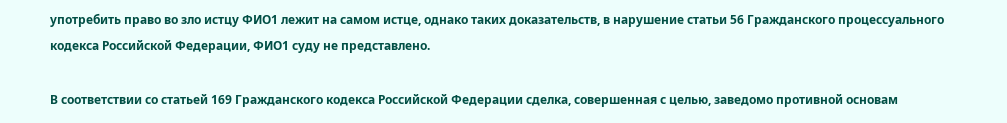употребить право во зло истцу ФИО1 лежит на самом истце, однако таких доказательств, в нарушение статьи 56 Гражданского процессуального кодекса Российской Федерации, ФИО1 суду не представлено.

В соответствии со статьей 169 Гражданского кодекса Российской Федерации сделка, совершенная с целью, заведомо противной основам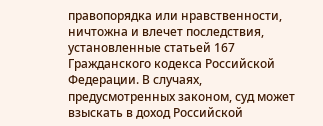правопорядка или нравственности, ничтожна и влечет последствия, установленные статьей 167 Гражданского кодекса Российской Федерации. В случаях, предусмотренных законом, суд может взыскать в доход Российской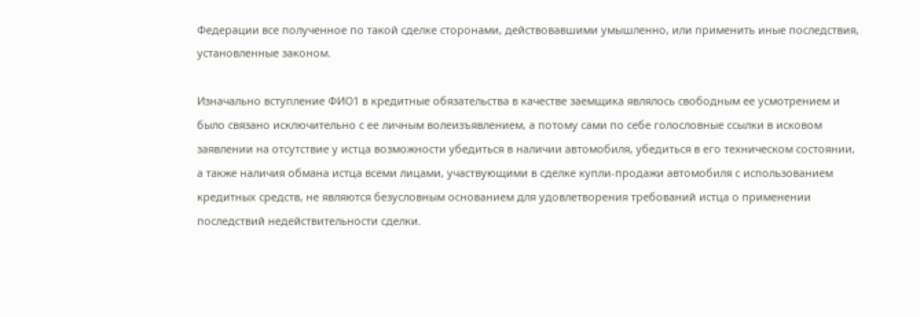Федерации все полученное по такой сделке сторонами, действовавшими умышленно, или применить иные последствия, установленные законом.

Изначально вступление ФИО1 в кредитные обязательства в качестве заемщика являлось свободным ее усмотрением и было связано исключительно с ее личным волеизъявлением, а потому сами по себе голословные ссылки в исковом заявлении на отсутствие у истца возможности убедиться в наличии автомобиля, убедиться в его техническом состоянии, а также наличия обмана истца всеми лицами, участвующими в сделке купли-продажи автомобиля с использованием кредитных средств, не являются безусловным основанием для удовлетворения требований истца о применении последствий недействительности сделки.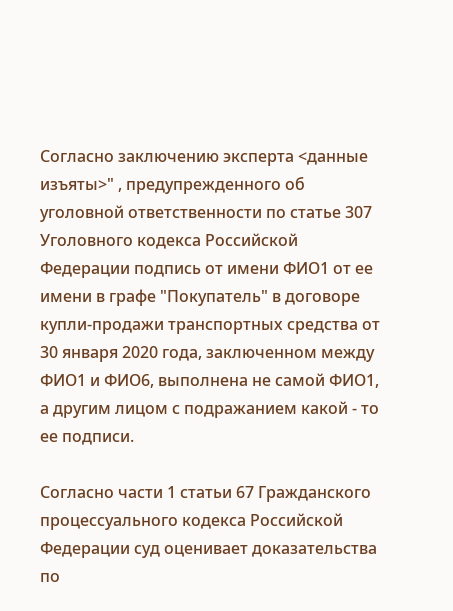Согласно заключению эксперта <данные изъяты>" , предупрежденного об уголовной ответственности по статье 307 Уголовного кодекса Российской Федерации подпись от имени ФИО1 от ее имени в графе "Покупатель" в договоре купли-продажи транспортных средства от 30 января 2020 года, заключенном между ФИО1 и ФИО6, выполнена не самой ФИО1, а другим лицом с подражанием какой - то ее подписи.

Согласно части 1 статьи 67 Гражданского процессуального кодекса Российской Федерации суд оценивает доказательства по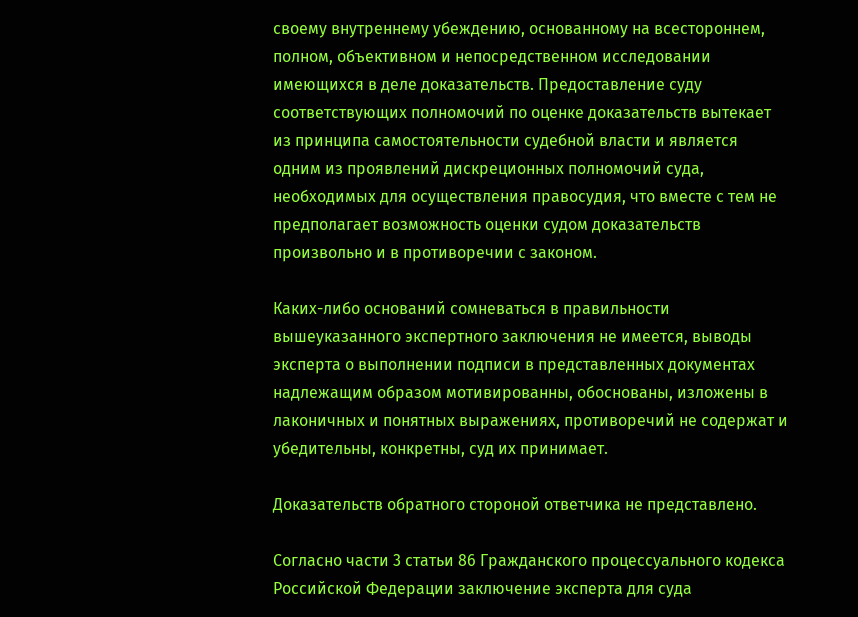своему внутреннему убеждению, основанному на всестороннем, полном, объективном и непосредственном исследовании имеющихся в деле доказательств. Предоставление суду соответствующих полномочий по оценке доказательств вытекает из принципа самостоятельности судебной власти и является одним из проявлений дискреционных полномочий суда, необходимых для осуществления правосудия, что вместе с тем не предполагает возможность оценки судом доказательств произвольно и в противоречии с законом.

Каких-либо оснований сомневаться в правильности вышеуказанного экспертного заключения не имеется, выводы эксперта о выполнении подписи в представленных документах надлежащим образом мотивированны, обоснованы, изложены в лаконичных и понятных выражениях, противоречий не содержат и убедительны, конкретны, суд их принимает.

Доказательств обратного стороной ответчика не представлено.

Согласно части 3 статьи 86 Гражданского процессуального кодекса Российской Федерации заключение эксперта для суда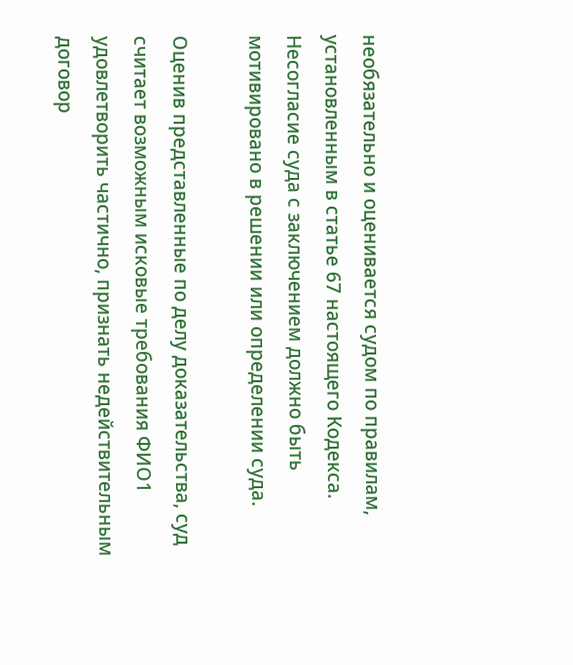необязательно и оценивается судом по правилам, установленным в статье 67 настоящего Кодекса. Несогласие суда с заключением должно быть мотивировано в решении или определении суда.

Оценив представленные по делу доказательства, суд считает возможным исковые требования ФИО1 удовлетворить частично, признать недействительным договор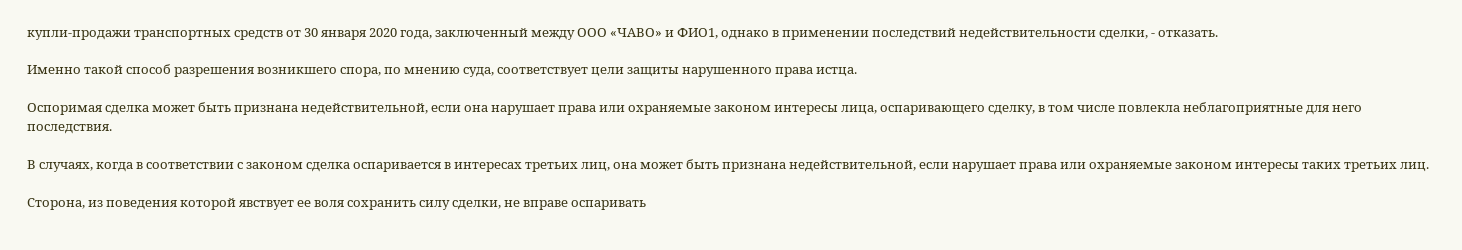купли-продажи транспортных средств от 30 января 2020 года, заключенный между ООО «ЧАВО» и ФИО1, однако в применении последствий недействительности сделки, - отказать.

Именно такой способ разрешения возникшего спора, по мнению суда, соответствует цели защиты нарушенного права истца.

Оспоримая сделка может быть признана недействительной, если она нарушает права или охраняемые законом интересы лица, оспаривающего сделку, в том числе повлекла неблагоприятные для него последствия.

В случаях, когда в соответствии с законом сделка оспаривается в интересах третьих лиц, она может быть признана недействительной, если нарушает права или охраняемые законом интересы таких третьих лиц.

Сторона, из поведения которой явствует ее воля сохранить силу сделки, не вправе оспаривать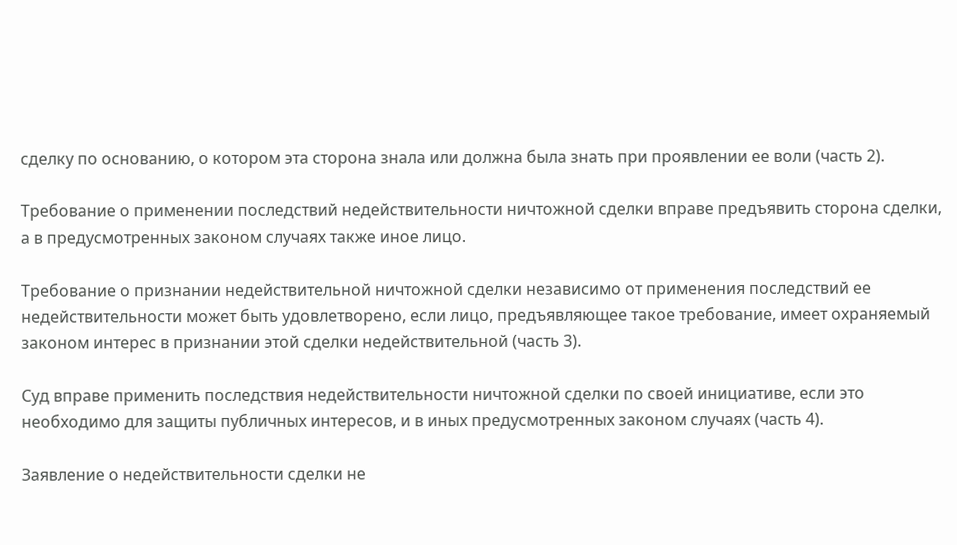сделку по основанию, о котором эта сторона знала или должна была знать при проявлении ее воли (часть 2).

Требование о применении последствий недействительности ничтожной сделки вправе предъявить сторона сделки, а в предусмотренных законом случаях также иное лицо.

Требование о признании недействительной ничтожной сделки независимо от применения последствий ее недействительности может быть удовлетворено, если лицо, предъявляющее такое требование, имеет охраняемый законом интерес в признании этой сделки недействительной (часть 3).

Суд вправе применить последствия недействительности ничтожной сделки по своей инициативе, если это необходимо для защиты публичных интересов, и в иных предусмотренных законом случаях (часть 4).

Заявление о недействительности сделки не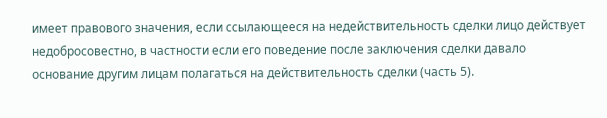имеет правового значения, если ссылающееся на недействительность сделки лицо действует недобросовестно, в частности если его поведение после заключения сделки давало основание другим лицам полагаться на действительность сделки (часть 5).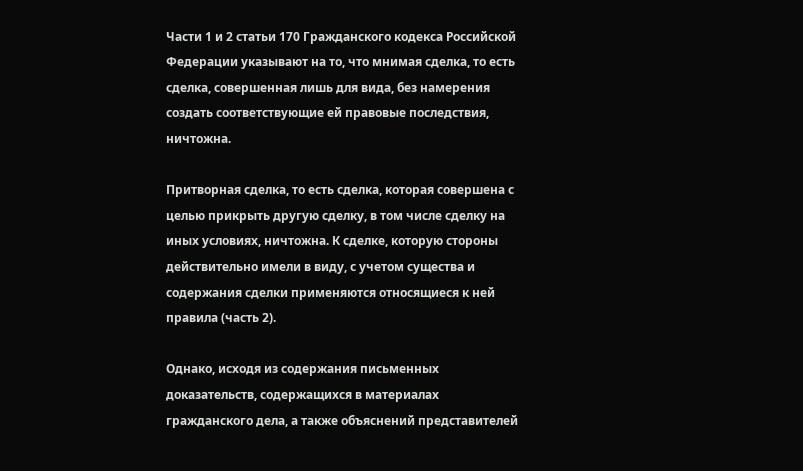Части 1 и 2 статьи 170 Гражданского кодекса Российской Федерации указывают на то, что мнимая сделка, то есть сделка, совершенная лишь для вида, без намерения создать соответствующие ей правовые последствия, ничтожна.

Притворная сделка, то есть сделка, которая совершена с целью прикрыть другую сделку, в том числе сделку на иных условиях, ничтожна. К сделке, которую стороны действительно имели в виду, с учетом существа и содержания сделки применяются относящиеся к ней правила (часть 2).

Однако, исходя из содержания письменных доказательств, содержащихся в материалах гражданского дела, а также объяснений представителей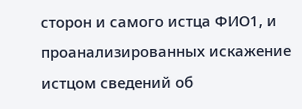сторон и самого истца ФИО1, и проанализированных искажение истцом сведений об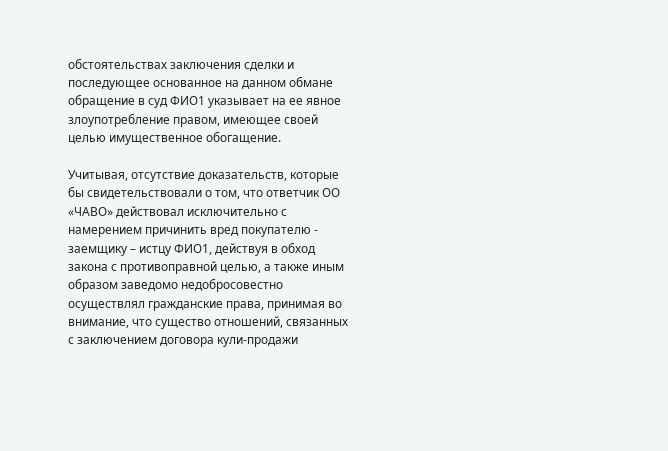обстоятельствах заключения сделки и последующее основанное на данном обмане обращение в суд ФИО1 указывает на ее явное злоупотребление правом, имеющее своей целью имущественное обогащение.

Учитывая, отсутствие доказательств, которые бы свидетельствовали о том, что ответчик ОО «ЧАВО» действовал исключительно с намерением причинить вред покупателю - заемщику – истцу ФИО1, действуя в обход закона с противоправной целью, а также иным образом заведомо недобросовестно осуществлял гражданские права, принимая во внимание, что существо отношений, связанных с заключением договора кули-продажи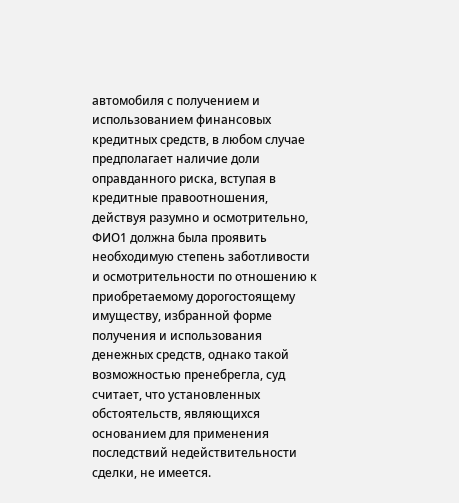автомобиля с получением и использованием финансовых кредитных средств, в любом случае предполагает наличие доли оправданного риска, вступая в кредитные правоотношения, действуя разумно и осмотрительно, ФИО1 должна была проявить необходимую степень заботливости и осмотрительности по отношению к приобретаемому дорогостоящему имуществу, избранной форме получения и использования денежных средств, однако такой возможностью пренебрегла, суд считает, что установленных обстоятельств, являющихся основанием для применения последствий недействительности сделки, не имеется.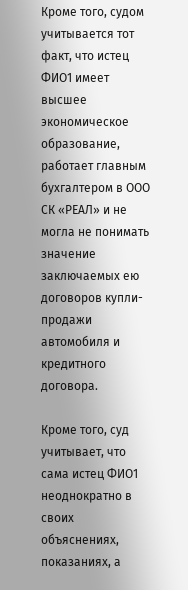Кроме того, судом учитывается тот факт, что истец ФИО1 имеет высшее экономическое образование, работает главным бухгалтером в ООО СК «РЕАЛ» и не могла не понимать значение заключаемых ею договоров купли-продажи автомобиля и кредитного договора.

Кроме того, суд учитывает, что сама истец ФИО1 неоднократно в своих объяснениях, показаниях, а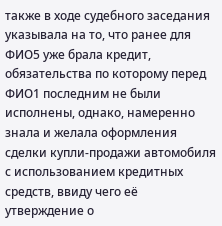также в ходе судебного заседания указывала на то, что ранее для ФИО5 уже брала кредит, обязательства по которому перед ФИО1 последним не были исполнены, однако, намеренно знала и желала оформления сделки купли-продажи автомобиля с использованием кредитных средств, ввиду чего её утверждение о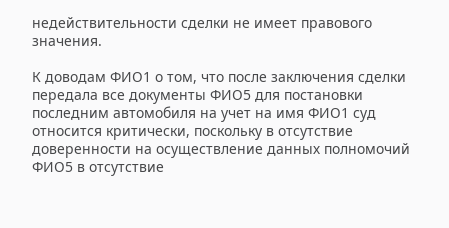недействительности сделки не имеет правового значения.

К доводам ФИО1 о том, что после заключения сделки передала все документы ФИО5 для постановки последним автомобиля на учет на имя ФИО1 суд относится критически, поскольку в отсутствие доверенности на осуществление данных полномочий ФИО5 в отсутствие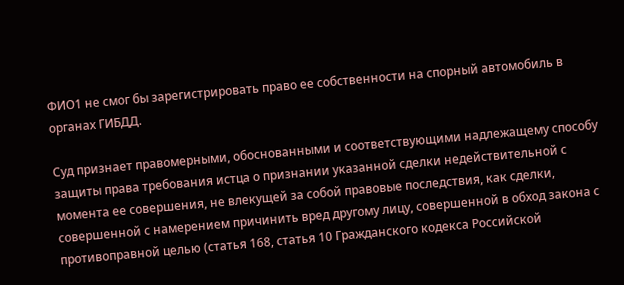ФИО1 не смог бы зарегистрировать право ее собственности на спорный автомобиль в органах ГИБДД.

Суд признает правомерными, обоснованными и соответствующими надлежащему способу защиты права требования истца о признании указанной сделки недействительной с момента ее совершения, не влекущей за собой правовые последствия, как сделки, совершенной с намерением причинить вред другому лицу, совершенной в обход закона с противоправной целью (статья 168, статья 10 Гражданского кодекса Российской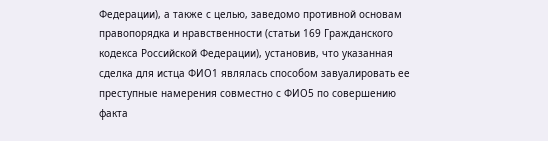Федерации), а также с целью, заведомо противной основам правопорядка и нравственности (статьи 169 Гражданского кодекса Российской Федерации), установив, что указанная сделка для истца ФИО1 являлась способом завуалировать ее преступные намерения совместно с ФИО5 по совершению факта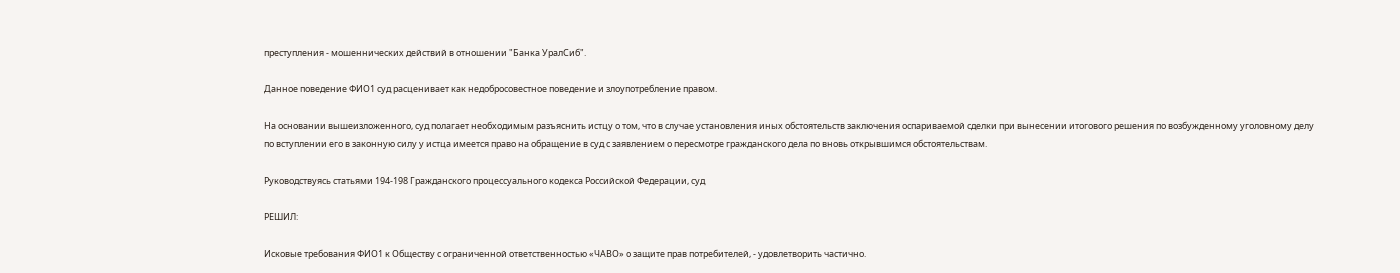преступления - мошеннических действий в отношении "Банка УралСиб".

Данное поведение ФИО1 суд расценивает как недобросовестное поведение и злоупотребление правом.

На основании вышеизложенного, суд полагает необходимым разъяснить истцу о том, что в случае установления иных обстоятельств заключения оспариваемой сделки при вынесении итогового решения по возбужденному уголовному делу по вступлении его в законную силу у истца имеется право на обращение в суд с заявлением о пересмотре гражданского дела по вновь открывшимся обстоятельствам.

Руководствуясь статьями 194-198 Гражданского процессуального кодекса Российской Федерации, суд

РЕШИЛ:

Исковые требования ФИО1 к Обществу с ограниченной ответственностью «ЧАВО» о защите прав потребителей, - удовлетворить частично.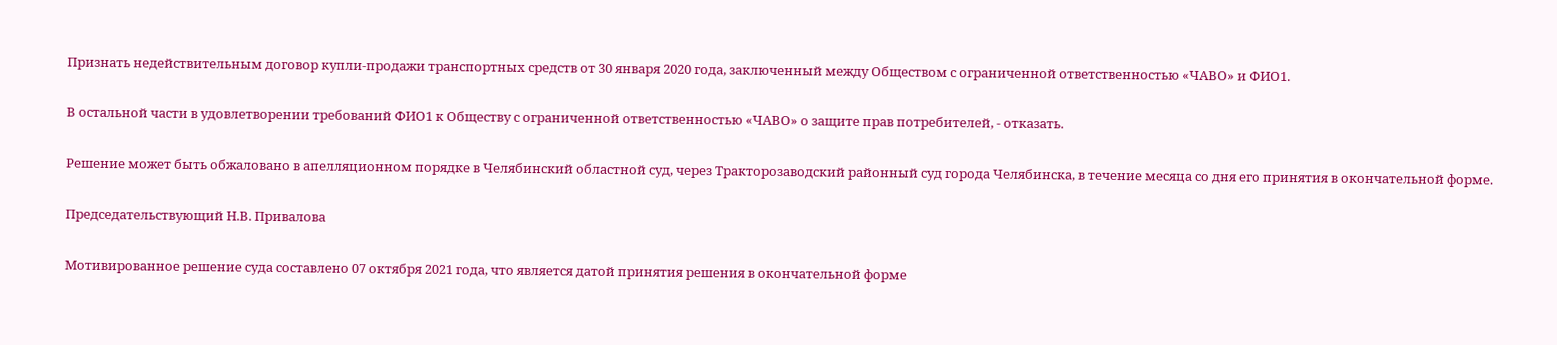Признать недействительным договор купли-продажи транспортных средств от 30 января 2020 года, заключенный между Обществом с ограниченной ответственностью «ЧАВО» и ФИО1.

В остальной части в удовлетворении требований ФИО1 к Обществу с ограниченной ответственностью «ЧАВО» о защите прав потребителей, - отказать.

Решение может быть обжаловано в апелляционном порядке в Челябинский областной суд, через Тракторозаводский районный суд города Челябинска, в течение месяца со дня его принятия в окончательной форме.

Председательствующий Н.В. Привалова

Мотивированное решение суда составлено 07 октября 2021 года, что является датой принятия решения в окончательной форме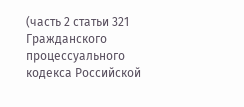(часть 2 статьи 321 Гражданского процессуального кодекса Российской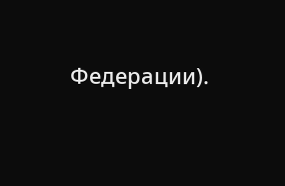Федерации).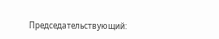Председательствующий: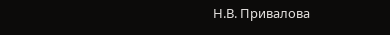Н.В. Привалова